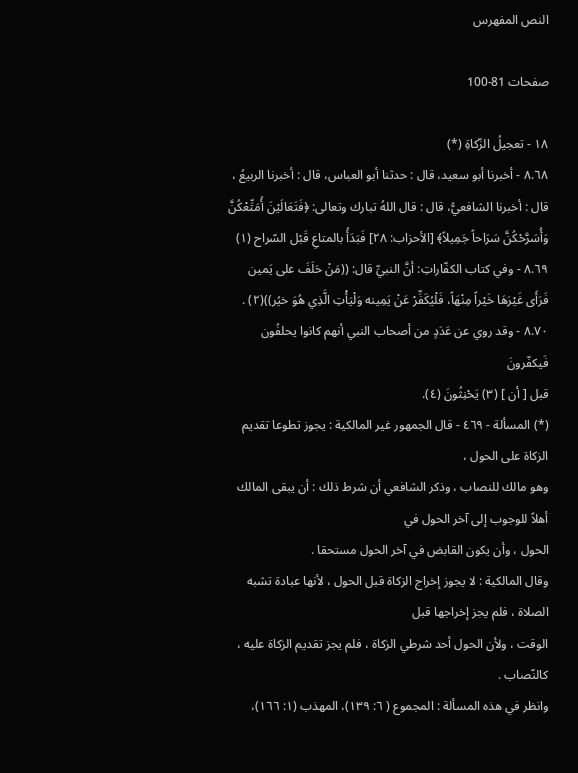النص المفهرس

صفحات 81-100

١٨ - تعجيلُ الزّكاةِ (*)
٨.٦٨ - أخبرنا أبو سعيد، قال : حدثنا أبو العباس، قال : أخبرنا الربيعُ ،
قال : أخبرنا الشافعيُّ، قال : قال اللهُ تبارك وتعالى: ﴿فَتَعَالَيْنَ أُمَتِّعْكُنَّ
وَأُسَرَّحْكُنَّ سَرَاحاً جَمِيلاً﴾ [الأحزاب: ٢٨] فَبَدَأُ بالمتاعِ قَبْل السّراح (١)
٨.٦٩ - وفي كتاب الكفّاراتِ: أنَّ النبيِّ قال: ((مَنْ حَلَفَ على يَمين
فَرَأَى غَيْرَهَا خَيْراً مِنْهَاً، فَلْيُكَفِّرْ عَنْ يَمِينه وَلْيَأْتِ الَّذِي هُوَ خيُر))(٢) .
٨.٧٠ - وقد روي عن عَدَدٍ من أصحاب النبي أنهم كانوا يحلفُون فَيكفّرونَ
قبل [ أن ] (٣) يَحْنِثُونَ (٤).
(*) المسألة - ٤٦٩ - قال الجمهور غير المالكية : يجوز تطوعا تقديم الزكاة على الحول ،
وهو مالك للنصاب ، وذكر الشافعي أن شرط ذلك : أن يبقى المالك أهلاً للوجوب إلى آخر الحول في
الحول ، وأن يكون القابض في آخر الحول مستحقا .
وقال المالكية : لا يجوز إخراج الزكاة قبل الحول ، لأنها عبادة تشبه الصلاة ، فلم يجز إخراجها قبل
الوقت ، ولأن الحول أحد شرطي الزكاة ، فلم يجز تقديم الزكاة عليه ، كالنّصاب .
وانظر في هذه المسألة : المجموع ( ٦: ١٣٩)، المهذب (١: ١٦٦)،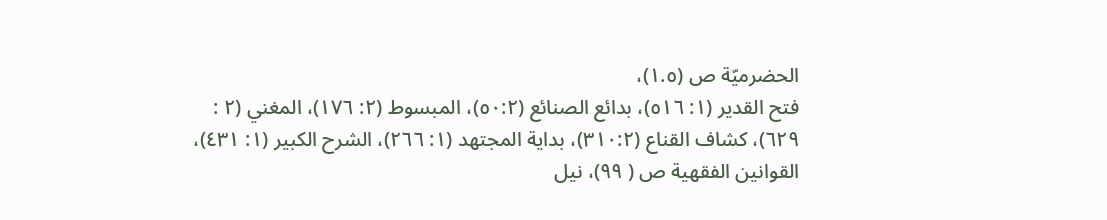الحضرميّة ص (١.٥)،
فتح القدير (١: ٥١٦)، بدائع الصنائع (٥٠:٢)، المبسوط (٢: ١٧٦)، المغني (٢ :
٦٢٩)، كشاف القناع (٣١٠:٢)، بداية المجتهد (١: ٢٦٦)، الشرح الكبير (١: ٤٣١)،
القوانين الفقهية ص ( ٩٩)، نيل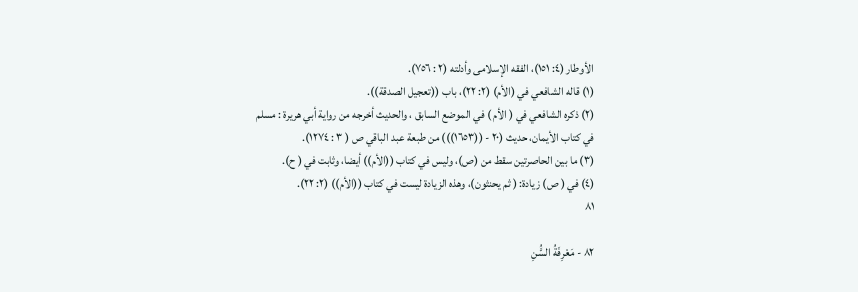الأوطار (٤: ١٥١)، الفقه الإسلامى وأدلته (٢ : ٧٥٦).
(١) قاله الشافعي في (الأم) (٢: ٢٢)، باب ((تعجيل الصدقة)).
(٢) ذكره الشافعي في ( الأم ) في الموضع السابق ، والحديث أخرجه من رواية أبي هريرة : مسلم
في كتاب الأيمان، حديث (٢٠ - ((١٦٥٣))) من طبعة عبد الباقي ص ( ٣ : ١٢٧٤).
(٣) ما بين الحاصرتين سقط من (ص)، وليس في كتاب ((الأم)) أيضا، وثابت في ( ح).
(٤) في ( ص) زيادة: ( ثم يحنثون)، وهذه الزيادة ليست في كتاب ((الأم)) (٢: ٢٢).
٨١

٨٢ - مَعْرِفَةُ السَُّنِ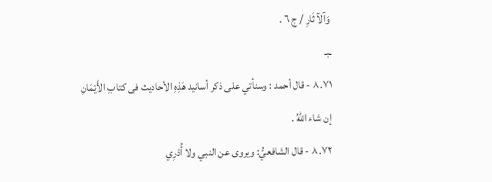وَآلآثَارِ / ج ٦ .
ـبـ
٨.٧١ - قال أحمد : وسنأتي على ذكر أسانيد هَذِهِ الأحاديث فى كتابِ الأَيْمَانِ
إن شاء اللهُ .
٨.٧٢ - قال الشافعيُّ: ويروى عن النبي ولا أُدْرِي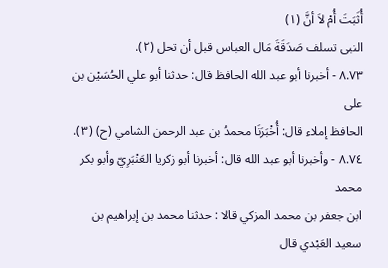أُثَبَتَ أُمْ لاَ أنَّ (١)
النبى تسلف صَدَقَةَ مَال العباس قبل أن تحل (٢).
٨.٧٣ - أخبرنا أبو عبد الله الحافظ قال: حدثنا أبو علي الحُسَيْن بن على
الحافظ إملاء قال: أُخْبَرَنَا محمدُ بن عبد الرحمن الشامي (ح) (٣).
٨.٧٤ - وأخبرنا أبو عبد الله قال: أخبرنا أبو زكريا العَنْبَرِيّ وأبو بكر محمد
ابن جعفر بن محمد المزكي قالا : حدثنا محمد بن إبراهيم بن سعيد العَبْدي قال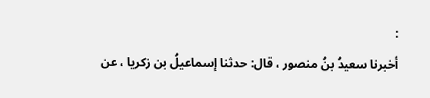:
أخبرنا سعيدُ بنُ منصور ، قال: حدثنا إسماعيلُ بن زكريا ، عن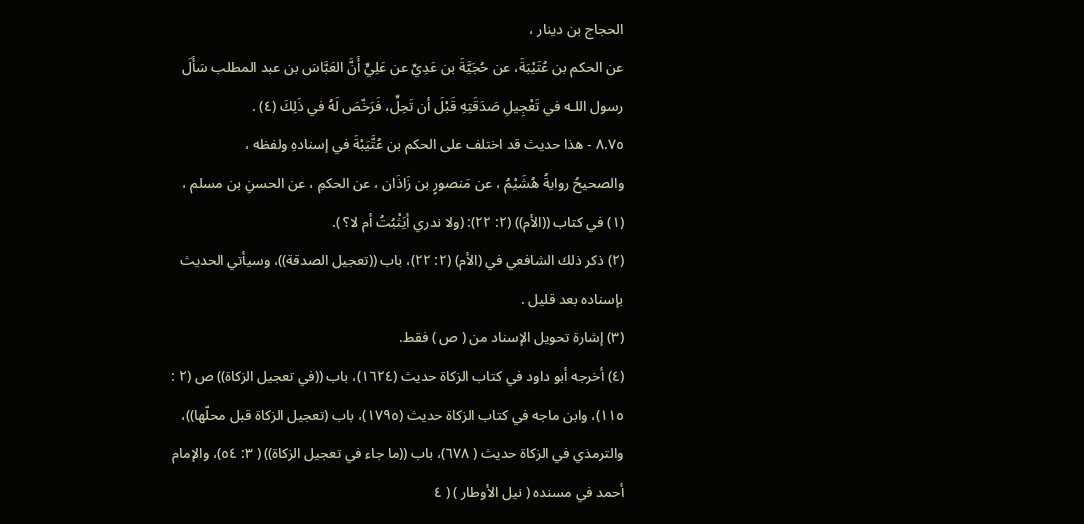الحجاج بن دينار ،
عن الحكم بن عُتَيْبَةَ، عن حُجَيَّةَ بن عَدِيِّ عن عَلِيٍّ أَنَّ العَبَّاسَ بن عبد المطلب سَأَلَ
رسول اللـه في تَعْجِيلِ صَدَقَتِهِ قَبْلَ أن تَحِلِّ، فَرَخّصَ لَهُ في ذَلِكَ (٤) .
٨.٧٥ - هذا حديث قد اختلف على الحكم بن عُتَّيَبْةَ في إسنادهِ ولفظه ،
والصحيحُ روايةُ هُشَيْمُ ، عن مَنصورٍ بن زَاذَان ، عن الحكمِ ، عن الحسنِ بن مسلم ،
(١) في كتاب ((الأم)) (٢: ٢٢): (ولا ندري أيَثْبُتُ أم لا؟ ).
(٢) ذكر ذلك الشافعي في (الأم) (٢: ٢٢)، باب ((تعجيل الصدقة))، وسيأتي الحديث
بإسناده بعد قليل .
(٣) إشارة تحويل الإسناد من ( ص ) فقط.
(٤) أخرجه أبو داود في كتاب الزكاة حديث (١٦٢٤)، باب ((في تعجيل الزكاة)) ص (٢ :
١١٥)، وابن ماجه في كتاب الزكاة حديث (١٧٩٥)، باب (تعجيل الزكاة قبل محلّها))،
والترمذي في الزكاة حديث ( ٦٧٨)، باب ((ما جاء في تعجيل الزكاة)) ( ٣: ٥٤)، والإمام
أحمد في مسنده ( نيل الأوطار ) ( ٤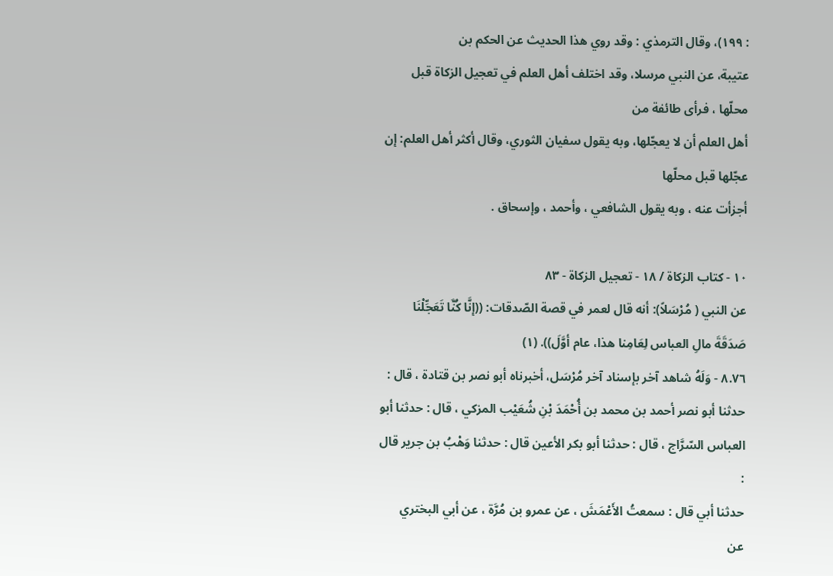: ١٩٩)، وقال الترمذي : وقد روي هذا الحديث عن الحكم بن
عتيبة، عن النبي مرسلا، وقد اختلف أهل العلم في تعجيل الزكاة قبل محلّها ، فرأى طائفة من
أهل العلم أن لا يعجّلها، وبه يقول سفيان الثوري، وقال أكثر أهل العلم: إن عجّلها قبل محلّها
أجزأت عنه ، وبه يقول الشافعي ، وأحمد ، وإسحاق .

١٠ - كتاب الزكاة / ١٨ - تعجيل الزكاة - ٨٣
عن النبي ( مُرْسَلاً): أنه قال لعمر في قصة الصّدقات: ((إنَّا كُنَّا تَعَجِّلْنَا
صَدَقَةَ مالِ العباس لِعَامِنا هذا، عام أوَّلَ)). (١)
٨.٧٦ - وَلَهُ شاهد آخر بإسناد آخر مُرْسَل، أخبرناه أبو نصر بن قتادة ، قال :
حدثنا أبو نصر أحمد بن محمد بن أُحْمَدَ بْنِ شُعَيْب المزكي ، قال : حدثنا أبو
العباس السّرَّاج ، قال : حدثنا أبو بكر الأعين قال : حدثنا وَهْبُ بن جرير قال :
حدثنا أبي قال : سمعتُ الأَعْمَشَ ، عن عمرو بن مُرَّة ، عن أبي البختري
عن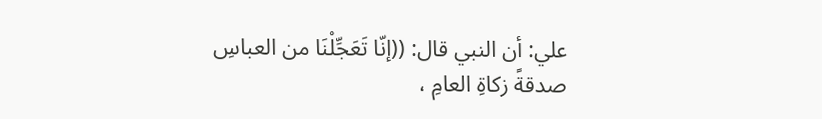علي: أن النبي قال: ((إنّا تَعَجِّلْنَا من العباسِ
صدقةً زكاةِ العامِ ،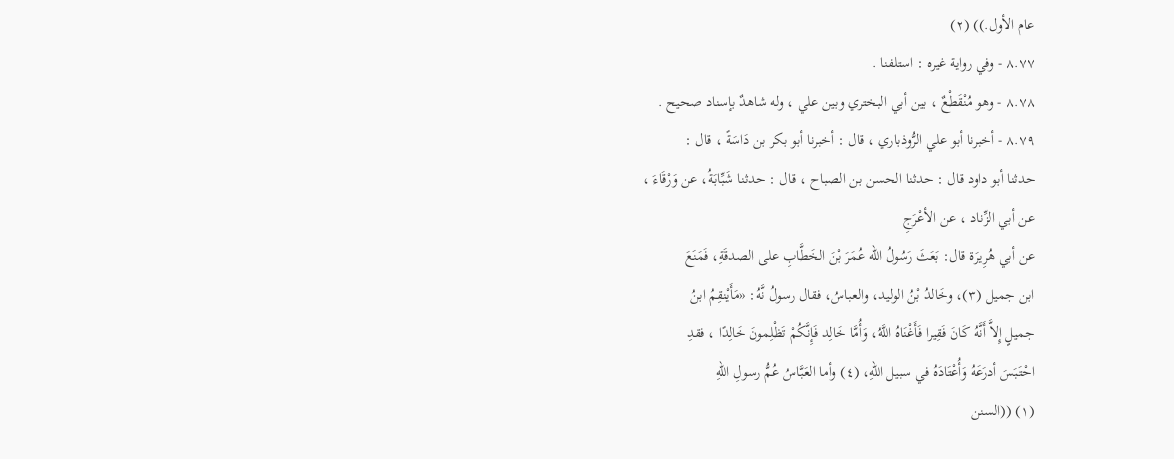عام الأول.)) (٢)
٨.٧٧ - وفي رواية غيره : استلفنا .
٨.٧٨ - وهو مُنْقَطْعٌ ، بين أبي البختري وبين علي ، وله شاهدٌ بإسناد صحيح .
٨.٧٩ - أخبرنا أبو علي الرُّوذباري ، قال : أخبرنا أبو بكر بن دَاسَةً ، قال :
حدثنا أبو داود قال : حدثنا الحسن بن الصباح ، قال : حدثنا شَبِّابَةُ، عن وَرْقَاءَ ،
عن أبي الزِّناد ، عن الأعْرَجِ
عن أبي هُرِيرَة قال: بَعَثَ رَسُولُ الله عُمَرَ بْنَ الخَطَّابِ على الصدقَةِ، فَمَنَعَ
ابن جميل (٣)، وخَالدُ بْنُ الوليد، والعباسُ، فقال رسولُ نَّهُ: «مَأَيْنقِمُ ابنُ
جميلٍ إِلاَّ أَنَّهُ كَانَ فَقِيرا فَأَغْنَاهُ اللَّهُ، وَأُمَّا خَالِد فَإِنَّكُمْ تَظْلِمونَ خَالِدًا ، فقدِ
احْتَبَسَ أدرَعَهُ وَأُعْتَادَهُ في سبيل اللّهِ، (٤) وأما العَبَّاسُ عُمُّ رسولِ اللهِ
(١) ((السنن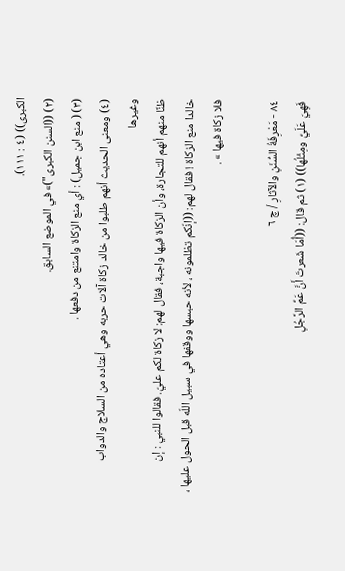الكبرى)) (٤ : ١١١).
(٢) ((السنن الكبرى")» في الموضع السابق.
(٣) ( منع ابن جميل) : أي منع الزكاة وامتنع من دفعها .
(٤) ومعنى الحديث أنهم طلبوا من خالد زكاة آلات حربه وهي أعتاده من السلاج والدواب وغيرها
ظنًا منهم أنهم للتجارة، وأن الزكاة فيها واجبة، فقال لهم: لا زكاة لكم عليّ. فقالوا للنبي : إن
خالدا منع الزكاة ! فقال لهم: ((إنّكم تظلمونه ، لأنه حبسها ووقفها في سبيل اللّه قبل الحول عليها ،
فلا زكاة فيها » .

٨٤ - مَعْرِفَةُ السُّنَنِ والآثارِ / چ ٦
فَهِيَ عَلَيِّ ومِثْلُها)) (١) ثم قال: ((أُمَا شَعرتَ أَنَّ عَمِّ الرَّجُلِ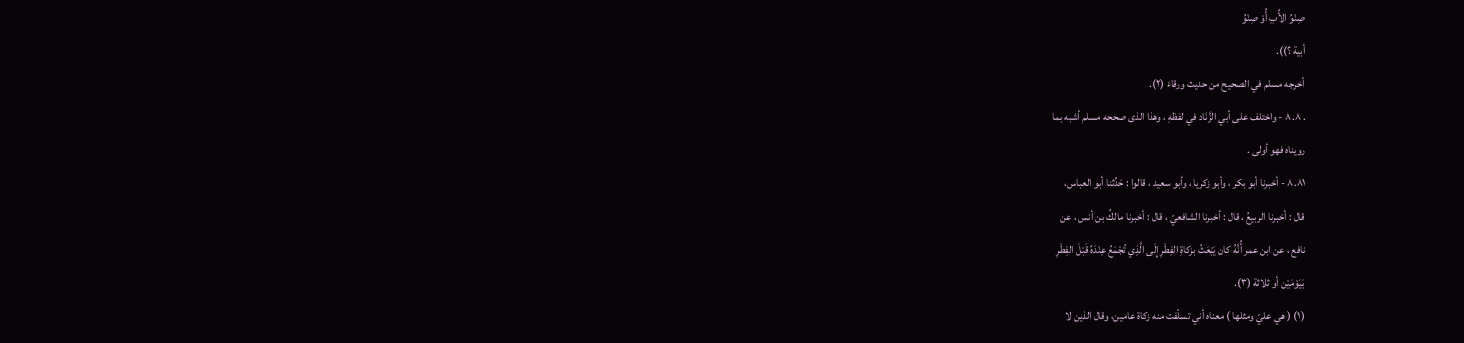صِنْوُ الأُبِ أُوْ صِنْوُ
أبية ؟)).
أخرجه مسلم في الصحيح من حديث ورقاءَ (٢).
. ٨.٨ - واختلف على أبي الزَّنَاد في لفظهِ ، وهذا الذى صححه مسلم أشبه بما
رويناه فهو أولى .
٨.٨١ - أخبرنا أبو بكر ، وأبو زكريا ، وأبو سعيد ، قالوا : حَدِّثنا أبو العباس،
قال : أخبرنا الربيعُ ، قال : أخبرنا الشافعيّ ، قال : أخبرنا مالكُ بن أنس ، عن
نافع ، عن ابن عمر أُنَّهُ كان يَبْعَثُ بزكاةِ الفِطْرِ إِلَى الَّذِي تُجْمَعُ عِنْدَهُ قَبْلَ الفِطْرِ
بَيَوْمَيْن أو ثلاثة (٣).
(١) ( هي عليّ ومثلها ) معناه أني تسلّفت منه زكاة عامين، وقال الذين لا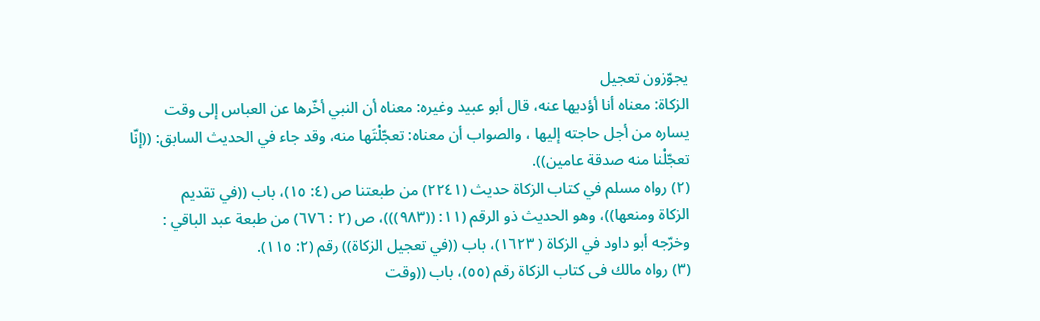يجوّزون تعجيل
الزكاة: معناه أنا أؤديها عنه، قال أبو عبيد وغيره: معناه أن النبي أخّرها عن العباس إلى وقت
يساره من أجل حاجته إليها ، والصواب أن معناه: تعجّلْتَها منه، وقد جاء في الحديث السابق: ((إنّا
تعجّلْنا منه صدقة عامين)).
(٢) رواه مسلم في كتاب الزكاة حديث (٢٢٤١) من طبعتنا ص (٤: ١٥)، باب ((في تقديم
الزكاة ومنعها))، وهو الحديث ذو الرقم (١١: ((٩٨٣)))، ص (٢ : ٦٧٦) من طبعة عبد الباقي :
وخرّجه أبو داود في الزكاة ( ١٦٢٣)، باب ((في تعجيل الزكاة)) رقم (٢: ١١٥).
(٣) رواه مالك فى كتاب الزكاة رقم (٥٥)، باب ((وقت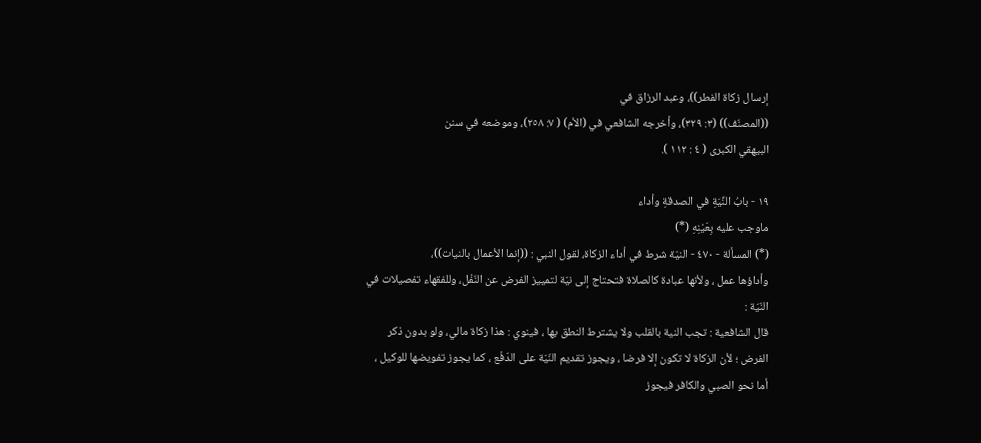إرسال زكاة الفطر))، وعبد الرزاق في
((المصنّف)) (٣: ٣٢٩)، وأخرجه الشافعي في (الأم) ( ٧: ٢٥٨)، وموضعه في سنن
البيهقي الكبرى ( ٤ : ١١٢ ).

١٩ - بابُ النِّيَةِ في الصدقةِ وأداء
ماوجب عليه بِعَيْنِهِ (*)
(*) المسألة - ٤٧٠ - النيّة شرط في أداء الزكاة، لقول النبي : ((إنما الأعمال بالنيات))،
وأداؤها عمل ، ولأنها عبادة كالصلاة فتحتاج إلى نيّة لتمييز الفرض عن النّفْل، وللفقهاء تفصيلات في
النّيّة :
قال الشافعية : تجب النية بالقلب ولا يشترط النطق بها ، فينوي : هذا زكاة مالي، ولو بدون ذكر
الفرض ؛ لأن الزكاة لا تكون إلا فرضا ، ويجوز تقديم النّيّة على الدّفْع ، كما يجوز تفويضها للوكيل ،
أما نحو الصبي والكافر فيجوز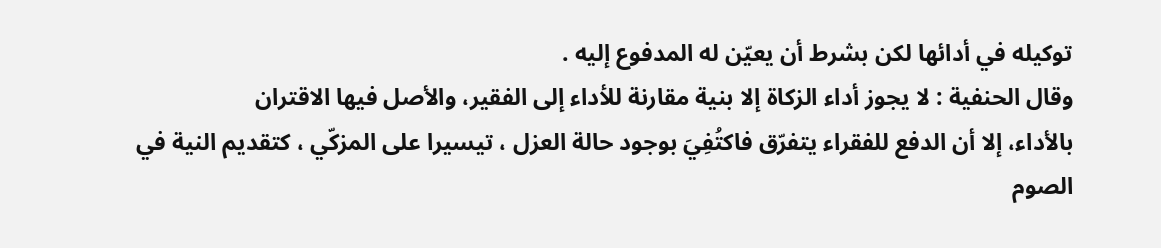توكيله في أدائها لكن بشرط أن يعيّن له المدفوع إليه .
وقال الحنفية : لا يجوز أداء الزكاة إلا بنية مقارنة للأداء إلى الفقير، والأصل فيها الاقتران
بالأداء، إلا أن الدفع للفقراء يتفرّق فاكتُفِيَ بوجود حالة العزل ، تيسيرا على المزكّي ، كتقديم النية في
الصوم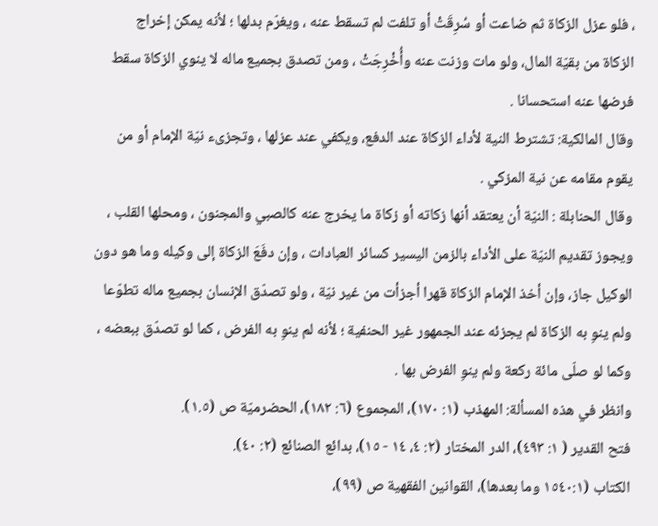، فلو عزل الزكاة ثم ضاعت أو سُرِقَتْ أو تلفت لم تسقط عنه ، ويغرّم بدلها ؛ لأنه يمكن إخراج
الزكاة من بقيّة المال، ولو مات وزنت عنه وأُخْرِجَتْ ، ومن تصدق بجميع ماله لا ينوي الزكاة سقط
فرضها عنه استحسانا .
وقال المالكية: تشترط النية لأداء الزكاة عند الدفع، ويكفي عند عزلها ، وتجزىء نيّة الإمام أو من
يقوم مقامه عن نية المزكي .
وقال الحنابلة : النيّة أن يعتقد أنها زكاته أو زكاة ما يخرج عنه كالصبي والمجنون ، ومحلها القلب ،
ويجوز تقديم النيّة على الأداء بالزمن اليسير كسائر العبادات ، وإن دفَعَ الزكاة إلى وكيله وما هو دون
الوكيل جاز، وإن أخذ الإمام الزكاة قهرا أجزأت من غير نيّة ، ولو تصدّق الإنسان بجميع ماله تطوّعا
ولم ينوِ به الزكاة لم يجزئه عند الجمهور غير الحنفية ؛ لأنه لم ينوِ به الفرض ، كما لو تصدّق ببعضه ،
وكما لو صلّى مائة ركعة ولم ينوِ الفرض بها .
وانظر في هذه المسألة: المهذب (١: ١٧٠)، المجموع (٦: ١٨٢)، الحضرميّة ص (١.٥).
فتح القدير ( ١: ٤٩٣)، الدر المختار (٢: ٤، ١٤ - ١٥)، بدائع الصنائع (٢: ٤٠).
الكتاب (١٥٤٠:١ وما بعدها)، القوانين الفقهية ص (٩٩)،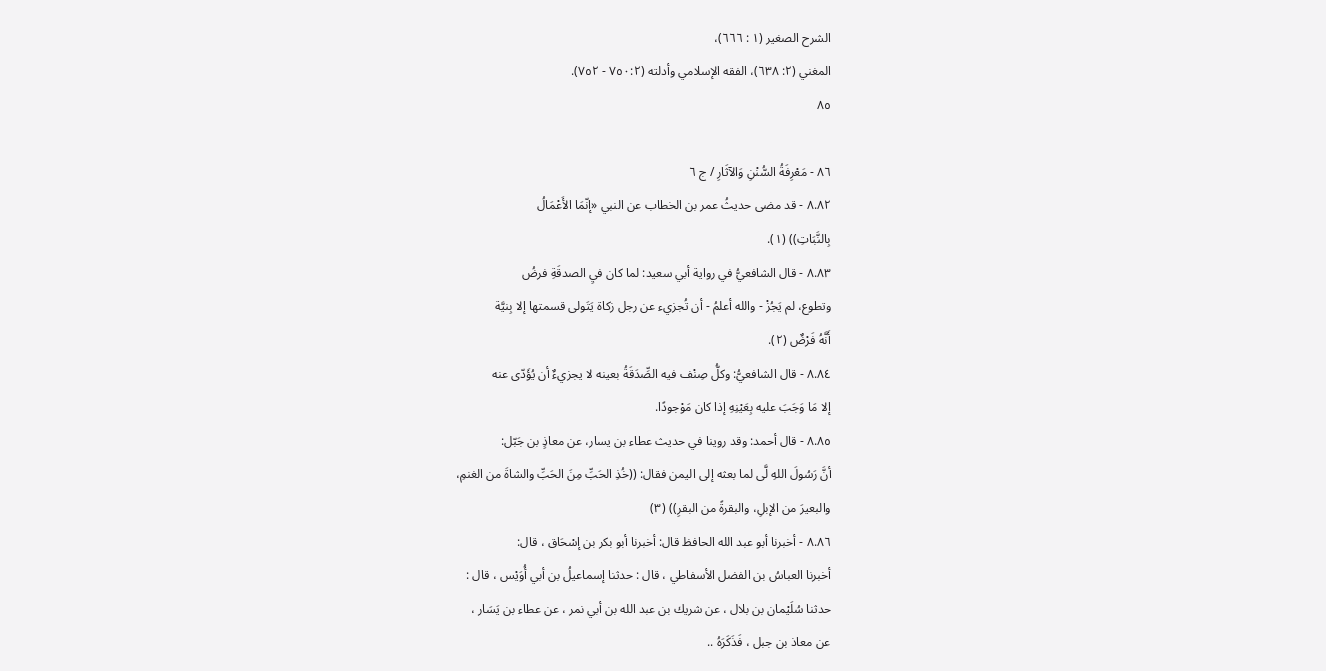الشرح الصغير (١ : ٦٦٦)،
المغني (٢: ٦٣٨)، الفقه الإسلامي وأدلته (٧٥٠:٢ - ٧٥٢).
٨٥

٨٦ - مَعْرِفَةُ السُّنْنِ وَالآثَارِ / ج ٦
٨.٨٢ - قد مضى حديثُ عمر بن الخطاب عن النبي «إنّمَا الأَعْمَالُ
بِالنَّبَاتِ)) (١).
٨.٨٣ - قال الشافعيُّ في رواية أبي سعيد: لما كان فيِ الصدقَةِ فرضُ
وتطوع، لم يَجُزْ - والله أعلمُ - أن تُجزيء عن رجل زكاة يَتَولى قسمتها إلا بِنيَّة
أَنَّهُ فَرْضٌ (٢).
٨.٨٤ - قال الشافعيُّ: وكلُّ صِنْف فيه الصِّدَقَةُ بعينه لا يجزيءٌ أن يُؤَدّى عنه
إلا مَا وَجَبَ عليه بِعَيْنِهِ إذا كان مَوْجودًا.
٨.٨٥ - قال أحمد: وقد روينا في حديث عطاء بن يسار، عن معاذٍ بن جَبّل:
أنَّ رَسُولَ اللهِ لَّى لما بعثه إلى اليمن فقال: ((خُذِ الحَبِّ مِنَ الحَبِّ والشاةَ من الغنمِ،
والبعيرَ من الإبلِ، والبقرةً من البقرِ)) (٣)
٨.٨٦ - أخبرنا أبو عبد الله الحافظ قال: أخبرنا أبو بكر بن إسْحَاق ، قال:
أخبرنا العباسُ بن الفضل الأسفاطي ، قال : حدثنا إسماعيلُ بن أبي أُوَيْس ، قال :
حدثنا سُلَيْمان بن بلال ، عن شريك بن عبد الله بن أبي نمر ، عن عطاء بن يَسَار ،
عن معاذ بن جبل ، فَذَكَرَهُ ..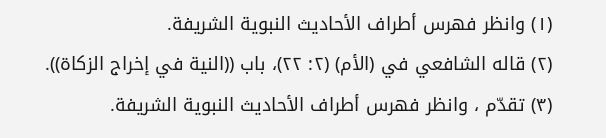(١) وانظر فهرس أطراف الأحاديث النبوية الشريفة.
(٢) قاله الشافعي في (الأم) (٢: ٢٢)، باب ((النية في إخراج الزكاة)).
(٣) تقدّم ، وانظر فهرس أطراف الأحاديث النبوية الشريفة.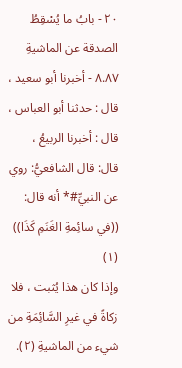٢٠ - بابُ ما يُسْقِطُ الصدقة عن الماشيةِ
٨.٨٧ - أخبرنا أبو سعيد ، قال : حدثنا أبو العباس ، قال : أخبرنا الربيعُ ،
قال: قال الشافعيُّ: روي عن النبيِّ#* أنه قال: ((في سائِمةِ الغَنَمِ كَذَا)) (١)
وإذا كان هذا يُثبت ، فلا زكاةً في غيرِ السَّائِمَةِ من شيء من الماشيةِ (٢).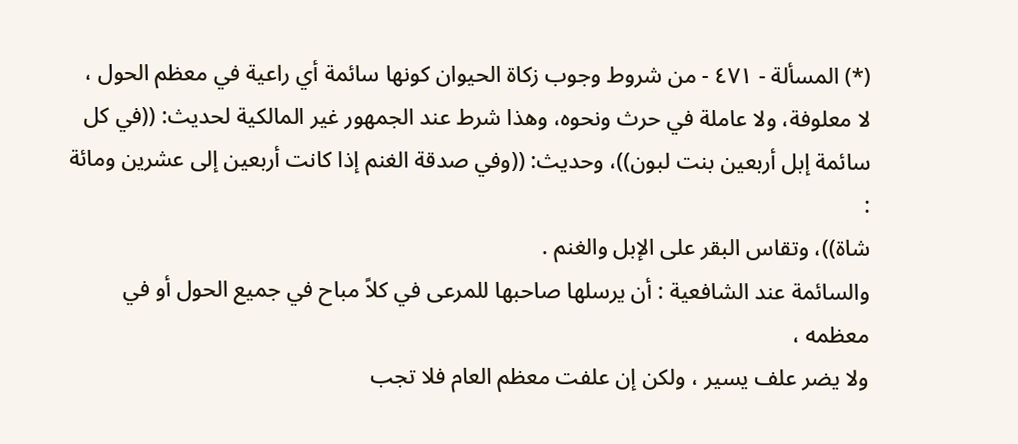(*) المسألة - ٤٧١ - من شروط وجوب زكاة الحيوان كونها سائمة أي راعية في معظم الحول ،
لا معلوفة، ولا عاملة في حرث ونحوه، وهذا شرط عند الجمهور غير المالكية لحديث: ((في كل
سائمة إبل أربعين بنت لبون))، وحديث: ((وفي صدقة الغنم إذا كانت أربعين إلى عشرين ومائة :
شاة))، وتقاس البقر على الإبل والغنم .
والسائمة عند الشافعية : أن يرسلها صاحبها للمرعى في كلاً مباح في جميع الحول أو في معظمه ،
ولا يضر علف يسير ، ولكن إن علفت معظم العام فلا تجب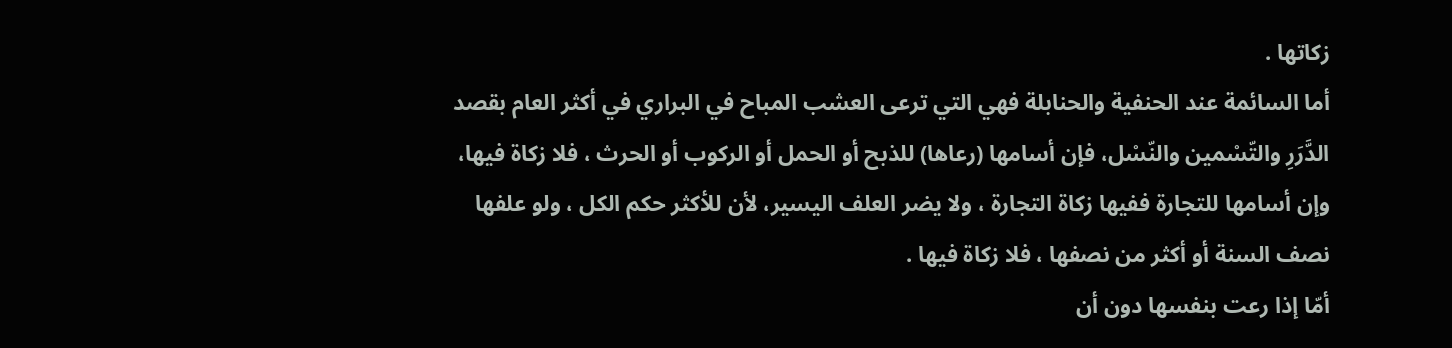زكاتها .
أما السائمة عند الحنفية والحنابلة فهي التي ترعى العشب المباح في البراري في أكثر العام بقصد
الدَّرَرِ والتّسْمين والنّسْل، فإن أسامها (رعاها) للذبح أو الحمل أو الركوب أو الحرث ، فلا زكاة فيها،
وإن أسامها للتجارة ففيها زكاة التجارة ، ولا يضر العلف اليسير، لأن للأكثر حكم الكل ، ولو علفها
نصف السنة أو أكثر من نصفها ، فلا زكاة فيها .
أمّا إذا رعت بنفسها دون أن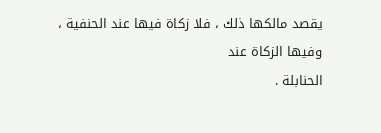يقصد مالكها ذلك ، فلا زكاة فيها عند الحنفية ، وفيها الزكاة عند
الحنابلة .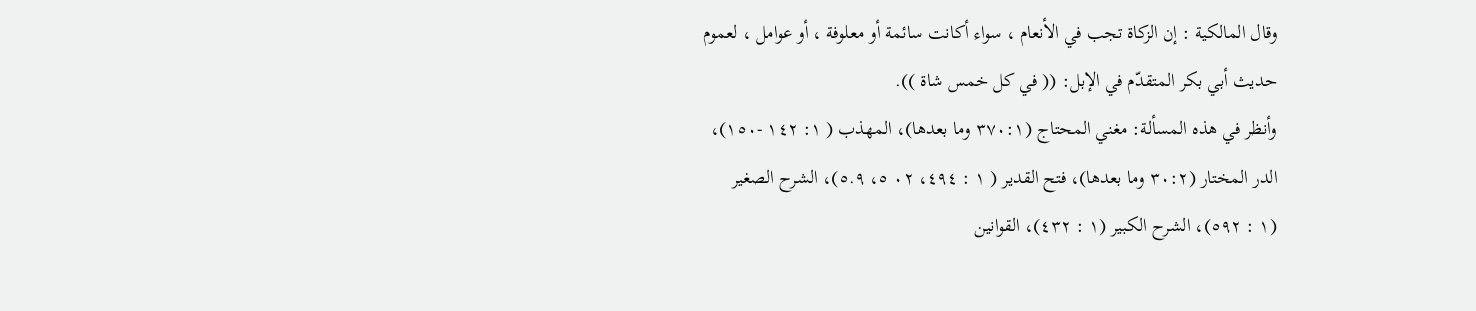وقال المالكية : إن الزكاة تجب في الأنعام ، سواء أكانت سائمة أو معلوفة ، أو عوامل ، لعموم
حديث أبي بكر المتقدّم في الإبل: (( في كل خمس شاة )).
وأنظر في هذه المسألة: مغني المحتاج (٣٧٠:١ وما بعدها)، المهذب ( ١: ١٤٢ -١٥٠)،
الدر المختار (٣٠:٢ وما بعدها)، فتح القدير ( ١ : ٤٩٤، ٠٢ ٥، ٥.٩)، الشرح الصغير
(١ : ٥٩٢)، الشرح الكبير (١ : ٤٣٢)، القوانين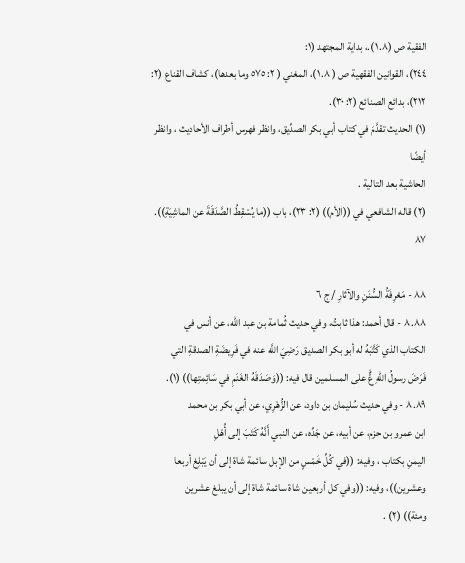الفقية ص (١.٨).، بداية المجتهد (١:
٢٤٤)، القوانين الفقهية ص ( ١.٨)، المغني ( ٢: ٥٧٥ وما بعدها)، كشاف القناع (٢:
٢١٢)، بدائع الصنائع (٢: ٣٠).
(١) الحديث تقدَّمَ في كتاب أبي بكر الصدِّيق، وانظر فهرس أطراف الأحاديث ، وانظر أيضًا
الحاشية بعد التالية .
(٢) قاله الشافعي في ((الأم)) (٢: ٢٣)، باب ((ما يُسْقِطُ الصَّدَقَةَ عن الماشِيَةِ)).
٨٧

٨٨ - مَعْرِفَةُ السُّنَنِ والآثارِ / ج ٦
٨.٨٨ - قال أحمد: هذا ثابتُ، وفي حديث ثُمامة بن عبد الله، عن أنس في
الكتاب الذي كَتَّبَهُ له أبو بكر الصديق رَضِيَ اللَّه عنه في فَرِيضَةِ الصدقةِ التي
فَرَضَ رسولُ اللهِ عٌَّ على المسلمين قال فيه: ((وَصَدَقَهُ الغَنَمِ في سَائِمتِها)) (١).
٨.٨٩ - وفي حديث سُليمان بن داود، عن الزُّهْرِي، عن أبي بكر بن محمد
ابن عمرو بن حزم، عن أبيه، عن جَدِّه، عن النبي أَنَّهُ كَتَبَ إلى أُهْلِ
اليمنِ بكتاب ، وفيه: ((في كُلِّ خَمْسٍ من الإبل سائمة شاة إلى أن يَبْلِغ أربعا
وعشرين))، وفيه: ((وفي كل أربعين شاة سائمة شاة إلى أن يبلغ عشرين
ومئة)) (٢) .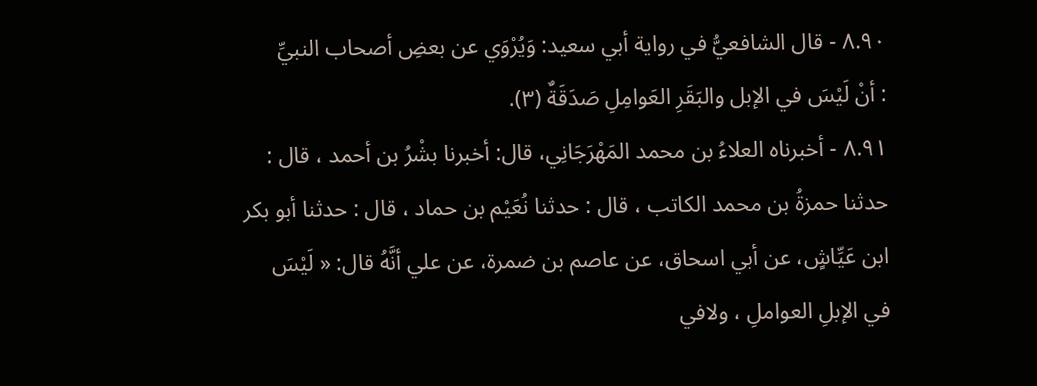٨.٩٠ - قال الشافعيُّ في رواية أبي سعيد: وَيُرْوَي عن بعضِ أصحاب النبيِّ
: أنْ لَيْسَ في الإبل والبَقَرِ العَوامِلِ صَدَقَةٌ (٣).
٨.٩١ - أخبرناه العلاءُ بن محمد المَهْرَجَانِي، قال: أخبرنا بشْرُ بن أحمد ، قال :
حدثنا حمزةُ بن محمد الكاتب ، قال : حدثنا نُعَيْم بن حماد ، قال : حدثنا أبو بكر
ابن عَيِّاشٍ، عن أبي اسحاق، عن عاصم بن ضمرة، عن علي أنَّهُ قال: « لَيْسَ
في الإبلِ العواملِ ، ولافي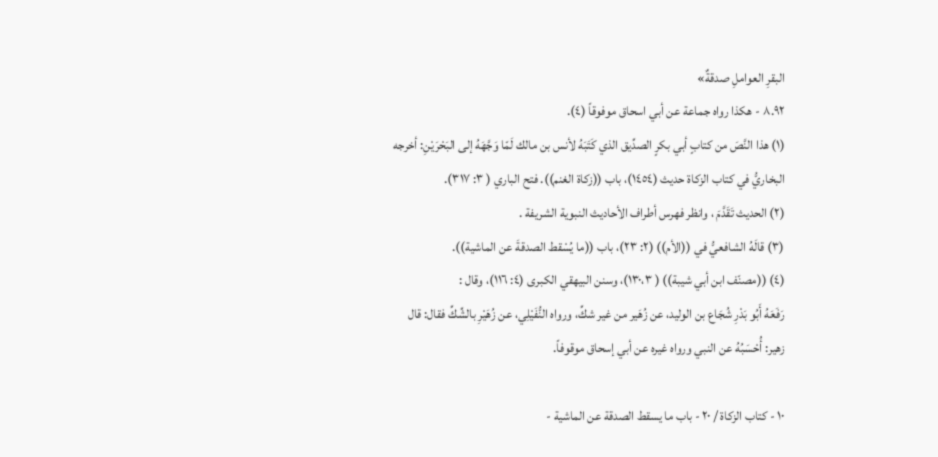البقرِ العواملِ صدقةٌ»
٨.٩٢ - هكذا رواه جماعة عن أبي اسحاق موفوقاً (٤).
(١) هذا النَّصَ من كتابٍ أبي بكرٍ الصدِّيق الذي كَتَبَهُ لأنس بن مالك لَمّا وَجَّهَهُ إلى البَحْرَيْنِ: أخرجه
البخاريُّ في كتاب الزكاة حديث (١٤٥٤)، باب ((زكاة الغنم)). فتح الباري ( ٣: ٣١٧).
(٢) الحديث تَقَدَّمَ ، وانظر فهرس أطراف الأحاديث النبوية الشريفة .
(٣) قالَهُ الشافعيُّ في ((الأم)) (٢: ٢٣)، باب ((ما يُسْقط الصدقةَ عن الماشية)).
(٤) ((مصنّف ابن أبي شيبة)) ( ١٣٠،٣)، وسنن البيهقي الكبرى (٤: ١١٦)، وقال :
رَفَعَهُ أَبُو بَدْرِ شُجَاع بن الوليد، عن زُهَير من غير شكِّ، ورواه النُّفَيْلِي، عن زُهَيْرِ بالشِّكِّ فقال: قال
زهير: أُحْسَبُهُ عن النبي ورواه غيره عن أبي إسحاق موقوفاً.

١٠ - كتاب الزكاة / ٢٠ - باب ما يسقط الصدقة عن الماشية -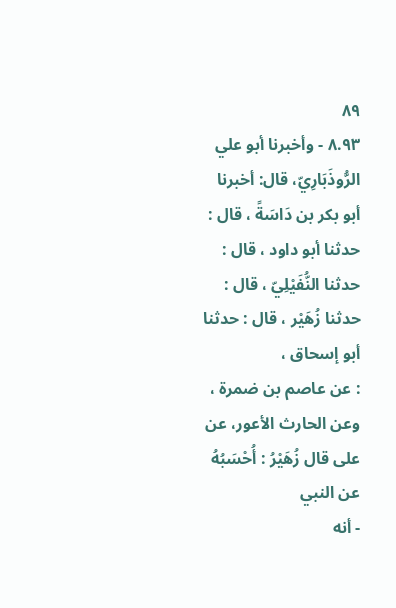٨٩
٨.٩٣ - وأخبرنا أبو علي الرُّوذَبَارِيّ، قال: أخبرنا أبو بكر بن دَاسَةً ، قال :
حدثنا أبو داود ، قال : حدثنا النُّفَيْلِيّ ، قال : حدثنا زُهَيْر ، قال : حدثنا أبو إسحاق ،
: عن عاصم بن ضمرة ، وعن الحارث الأعور، عن على قال زُهَيْرُ : أُحْسَبُهُ عن النبي
- أنه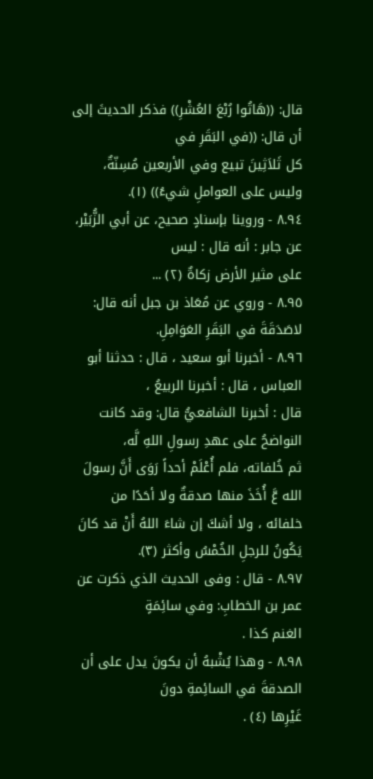قال: ((هَاتُوا رُبْعَ العُشْرِ)) فذكر الحديثَ إلى أن قال: ((في البَقَرِ في
كل ثَلاَثِينَ تبيع وفي الأربعين مُسِنّةٌ، وليس على العواملِ شيءُ)) (١).
٨.٩٤ - وروينا بإسنادٍ صحيح، عن أبي الزُّبَيْر، عن جابر : أنه قال : ليس
على مثير الأرض زكاةٌ (٢) ...
٨.٩٥ - وروي عن مُعَاذ بن جبل أنه قال: لاصَدَقَةَ في البَقَرِ العَوَامِلِ.
٨.٩٦ - أخبرنا أبو سعيد ، قال : حدثنا أبو العباس ، قال : أخبرنا الربيعُ ،
قال : أخبرنا الشافعيُّ قال: وقد كانت النواضحُ على عهدِ رسولِ اللهِ لَّه،
ثم خُلفاته، فلم أُعْلَمْ أحداً رَوَى أَنَّ رسولَ الله عَّ أُخَذَ منها صدقةٌ ولا أحَدًا من
خلفائه ، ولا أشكَ إن شاءَ اللهُ أَنْ قد كانَ يَكُونُ للرجلِ الخُمْسُ وأكثر (٣).
٨.٩٧ - قال : وفى الحديث الذي ذكرت عن عمر بن الخطابِ: وفي سائِمَةٍ
الغنم كذا .
٨.٩٨ - وهذا يُشْبهُ أن يكونَ يدل على أن الصدقةَ في السائِمةِ دونَ
غَيْرِها (٤) .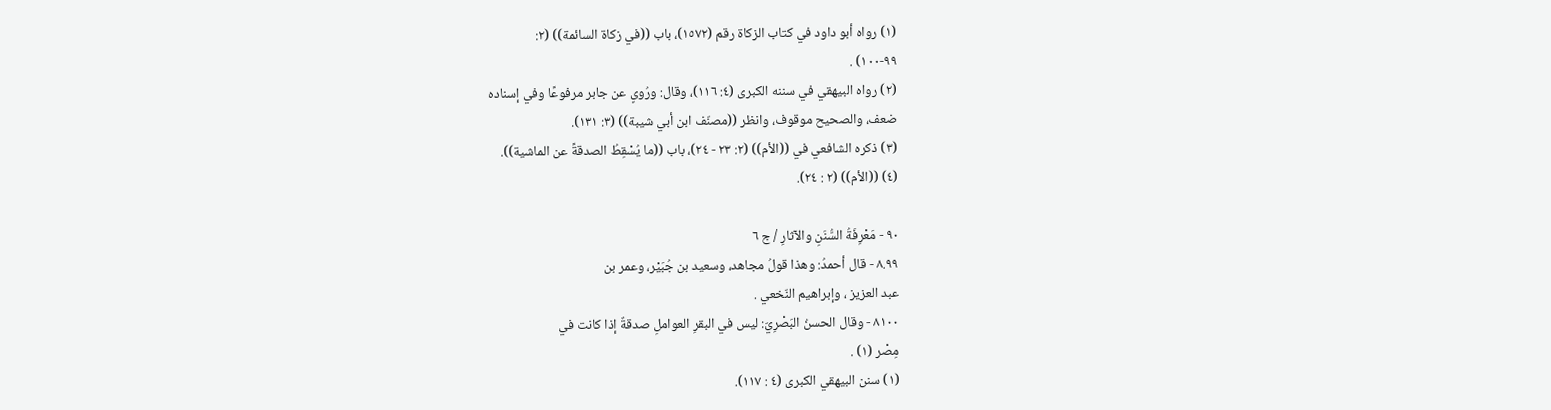(١) رواه أبو داود في كتاب الزكاة رقم (١٥٧٢)، باب ((في زكاة السائمة)) (٢:
٩٩-١٠٠) .
(٢) رواه البيهقي في سننه الكبرى (٤: ١١٦)، وقال: ورُوىٍ عن جابر مرفوعًا وفي إسناده
ضعف، والصحيح موقوف، وانظر ((مصنّف ابن أبي شيبة)) (٣: ١٣١).
(٣) ذكره الشافعي في ((الأم)) (٢: ٢٣ - ٢٤)، باب ((ما يُسْقِطُ الصدقةً عن الماشية)).
(٤) ((الأم)) (٢ : ٢٤).

٩٠ - مَعْرِفَةُ السُّنَنِ والآثارِ / ج ٦
٨.٩٩ - قال أحمدُ: وهذا قولُ مجاهد، وسعيد بن جُبَيْر، وعمر بن
عبد العزيز ، وإبراهيم النّخعي .
٨١٠٠ - وقال الحسنُ البَصْرِيّ: ليس في البقرِ العواملِ صدقةٌ إذا كانت في
مِصْر (١) .
(١) سنن البيهقي الكبرى (٤ : ١١٧).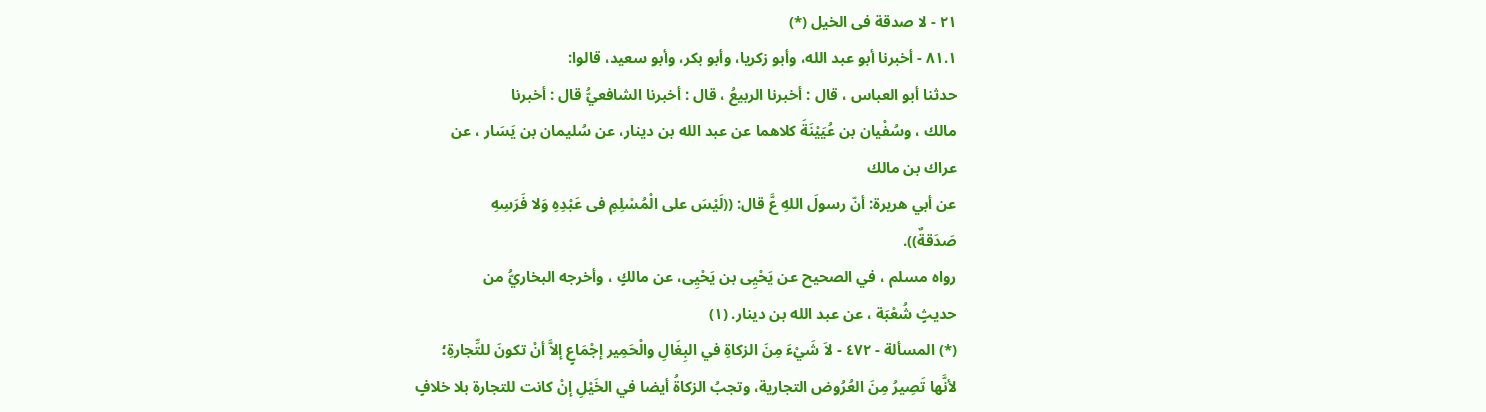٢١ - لا صدقة فى الخيل (*)
٨١.١ - أخبرنا أبو عبد الله، وأبو زكريا، وأبو بكر، وأبو سعيد، قالوا:
حدثنا أبو العباس ، قال : أخبرنا الربيعُ ، قال : أخبرنا الشافعيُّ قال : أخبرنا
مالك ، وسُفْيان بن عُيَيْنَةَ كلاهما عن عبد الله بن دينار، عن سُليمان بن يَسَار ، عن
عراك بن مالك
عن أبي هريرة: أنّ رسولَ اللهِ عَّ قال: ((لَيْسَ على الْمُسْلِمِ فى عَبْدِهِ وَلا فَرَسِهِ
صَدَقةٌ)).
رواه مسلم ، في الصحيح عن يَحْيِى بن يَحْيِى، عن مالكٍ ، وأخرجه البخاريُّ من
حديثٍ شُعْبَة ، عن عبد الله بن دينار. (١)
(*) المسألة - ٤٧٢ - لاَ شَيْءَ مِنَ الزكاةِ في البِغَالِ والْحَمِير إجْمَاعٍ إلاَّ أنْ تكونَ للتِّجارةِ؛
لأنَّها تَصِيرُ مِنَ العُرُوض التجارية، وتجبُ الزكاةُ أيضا في الخَيْلِ إنْ كانت للتجارة بلا خلافٍ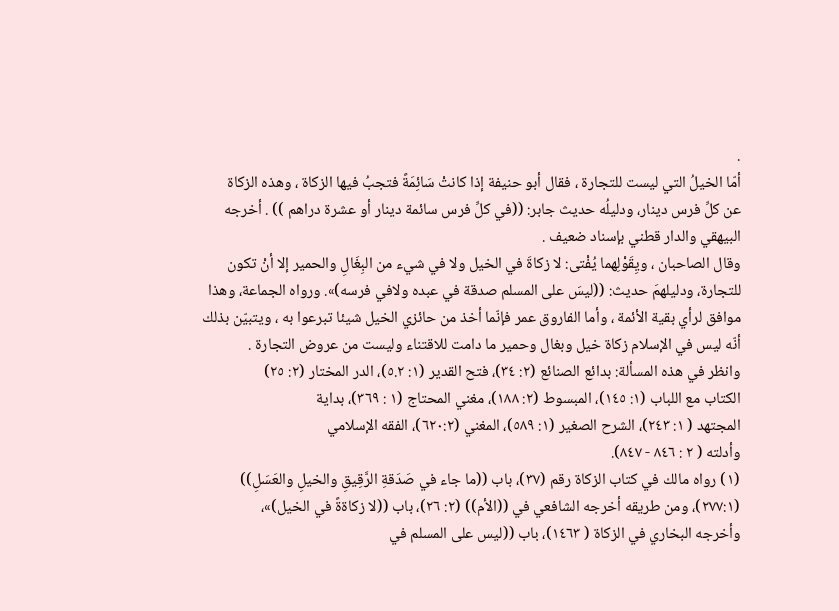.
أمّا الخيلُ التي ليست للتجارة ، فقال أبو حنيفة إذا كانتْ سَائِمَةً فتجبُ فيها الزكاة ، وهذه الزكاة
عن كلِّ فرس دينار، ودليلُه حديث جابر: ((في كلِّ فرس سائمة دينار أو عشرة دراهم )) . أخرجه
البيهقي والدار قطني بإسناد ضعيف .
وقال الصاحبان ، ويِقَوْلِهما يُفْتى: لا زكاةَ في الخيل ولا في شيء من البِغَالِ والحمير إلا أنْ تكون
للتجارة، ودليلهمَ حديث: ((ليسَ على المسلم صدقة في عبده ولافي فرسه)». ورواه الجماعة، وهذا
موافق لرأي بقية الأئمة ، وأما الفاروق عمر فإنّما أخذ من حائزي الخيل شيئا تبرعوا به ، ويتبيّن بذلك
أنّه ليس في الإسلام زكاة خيل وبغال وحمير ما دامت للاقتناء وليست من عروض التجارة .
وانظر في هذه المسألة: بدائع الصنائع (٢: ٣٤)، فتح القدير (١: ٥.٢)، الدر المختار (٢: ٢٥)
الكتاب مع اللباب (١: ١٤٥)، المبسوط (٢: ١٨٨)، مغني المحتاج (١ : ٣٦٩)، بداية
المجتهد ( ١: ٢٤٣)، الشرح الصغير (١: ٥٨٩)، المغني (٦٢٠:٢)، الفقه الإسلامي
وأدلته ( ٢ : ٨٤٦ - ٨٤٧).
(١) رواه مالك في كتاب الزكاة رقم (٣٧)، باب ((ما جاء في صَدَقةِ الرَّقِيقِ والخيلِ والعَسَلِ))
(٢٧٧:١)، ومن طريقه أخرجه الشافعي في ((الأم)) (٢: ٢٦)، باب ((لا زكاةةً في الخيل)»،
وأخرجه البخاري في الزكاة ( ١٤٦٣)، باب ((ليس على المسلم في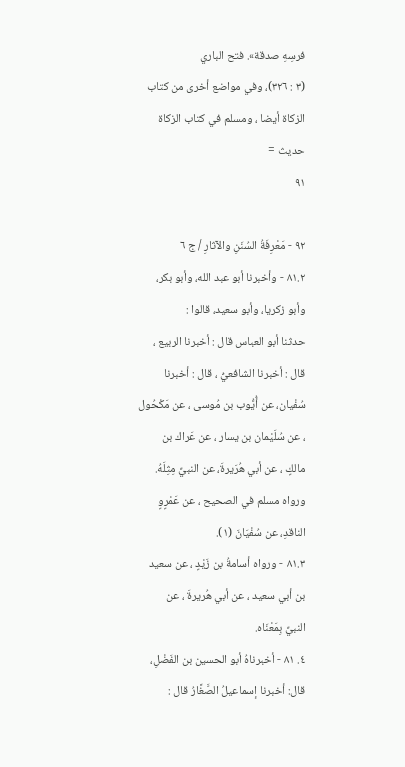فرسِهِ صدقة». فتح الباري
(٣ : ٣٢٦)، وفي مواضع أخرى من كتاب الزكاة أيضا ، ومسلم في كتاب الزكاة حديث =
٩١

٩٢ - مَعْرِفَةُ السُنَنِ والآثارِ / ج ٦
٨١.٢ - وأخبرنا أبو عبد الله، وأبو بكر، وأبو زكريا، وأبو سعيد، قالوا :
حدثنا أبو العباس قال : أخبرنا الربيع ، قال : أخبرنا الشافعيُّ ، قال : أخبرنا
سُفْيان، عن أُيُّوب بن مُوسى ، عن مَكْحُول ، عن سُلَيْمان بن يسار ، عن عَراك بن
مالكٍ ، عن أبي هُرَيرةَ، عن النبيِّ مِثِلَهُ.
ورواه مسلم في الصحيح ، عن عَمْرٍوٍ الناقدِ، عن سُفْيَانَ (١).
٨١.٣ - ورواه أسامةُ بن زَيْدٍ ، عن سعيد بن أبي سعيد ، عن أبي هُريرةَ ، عن
النبيِّ بِمَعْنَاه.
٤. ٨١ - أخبرناهُ أبو الحسين بن الفَضْلِ، قال: أخبرنا إسماعيلُ الصَّغَّارُ قال :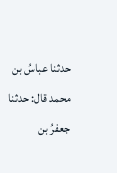حدثنا عباسُ بن محمد قال: حدثنا جعفرُ بن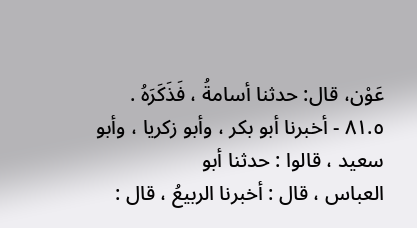عَوْن، قال: حدثنا أسامةُ ، فَذَكَرَهُ .
٨١.٥ - أخبرنا أبو بكر ، وأبو زكريا ، وأبو سعيد ، قالوا : حدثنا أبو
العباس ، قال : أخبرنا الربيعُ ، قال :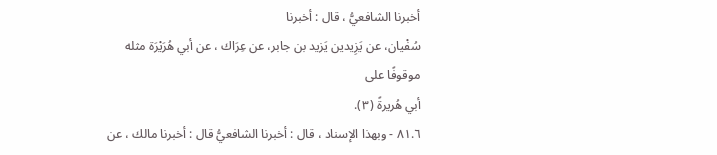أخبرنا الشافعيُّ ، قال : أخبرنا
سُفْيان، عن يَزِيدين يَزيد بن جابر، عن عِرَاك ، عن أبي هُرَيْرَة مثله موقوفًا على
أبي هُريرةً (٣).
٨١.٦ - وبهذا الإسناد ، قال : أخبرنا الشافعيُّ قال : أخبرنا مالك ، عن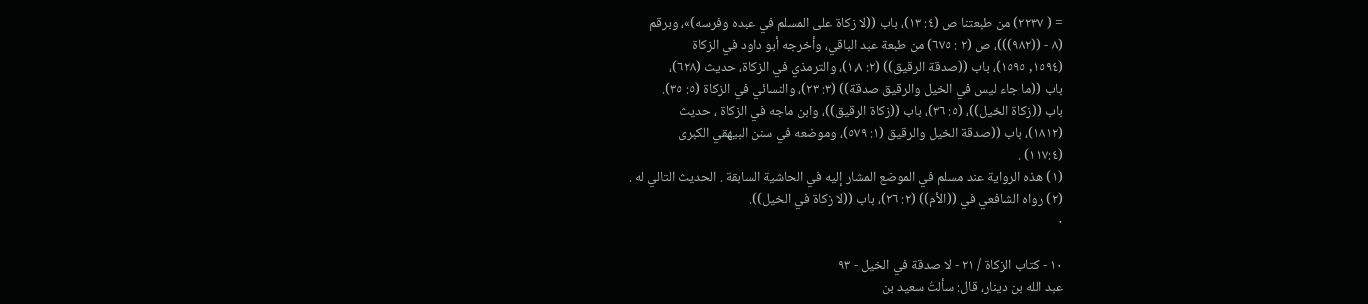= ( ٢٢٣٧) من طبعتنا ص (٤: ١٣)، باب ((لا زكاة على المسلم في عبده وفرسه)»، وبرقم
(٨ - ((٩٨٢)))، ص (٢ : ٦٧٥) من طبعة عبد الباقي، وأخرجه أبو داود في الزكاة
(١٥٩٤, ١٥٩٥)، باب ((صدقة الرقيق)) (٢: ١،٨)، والترمذي في الزكاة، حديث (٦٢٨)،
باب ((ما جاء ليس في الخيل والرقيق صدقة)) (٣: ٢٣)، والنسائي في الزكاة (٥: ٣٥).
باب ((زكاة الخيل))، (٥: ٣٦)، باب ((زكاة الرقيق))، وابن ماجه في الزكاة ، حديث
(١٨١٢)، باب ((صدقة الخيل والرقيق (١: ٥٧٩)، وموضعه في سنن البيهقي الكبرى
(١١٧:٤) .
(١) هذه الرواية عند مسلم في الموضع المشار إليه في الحاشية السابقة . الحديث التالي له .
(٢) رواه الشافعي في ((الأم)) (٢: ٢٦)، باب ((لا زكاة في الخيل)).
٠

١٠ - كتاب الزكاة / ٢١ - لا صدقة في الخيل - ٩٣
عبد الله بن دينار، قال: سألتُ سعيد بن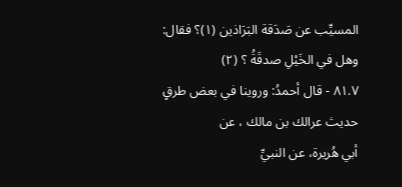المسيِّب عن صَدَقة البَرَاذين (١)؟ فقال:
وهل في الخَيْلِ صدقَةُ ؟ (٢)
٨١.٧ - قال أحمدُ: وروينا في بعض طرقٍ حديث عرالك بن مالك ، عن
أبي هُريرة، عن النبيِّ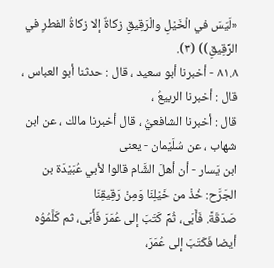«لَيّسَ في الْخَيْلِ والْرَقِيقِ زكاةٌ إلا زكاةُ الفطرِ في
الرِّقِيقِ)) (٣).
٨١.٨ - أخبرنا أبو سعيد ، قال : حدثنا أبو العباس ، قال : أخبرنا الربيعُ ،
قال : أخبرنا الشافعيُّ ، قال أخبرنا مالك ، عن ابن شهاب ، عن سُلَيْمان - يعنى
ابن يَسار - أن أهلَ الشَّام قالوا لأبي عُبَيْدَة بن الجَرَّح: خُذْ من خَيْلِنَا وَمِنْ رَقِيقِنَا
صَدَقَةً. فَأَبَى، ثُمِّ كَتَبَ إلى عُمَرَ فَأَبَى، ثم كَلَّمُوُه أيضا فَكَتَبَ إلى عُمَرَ،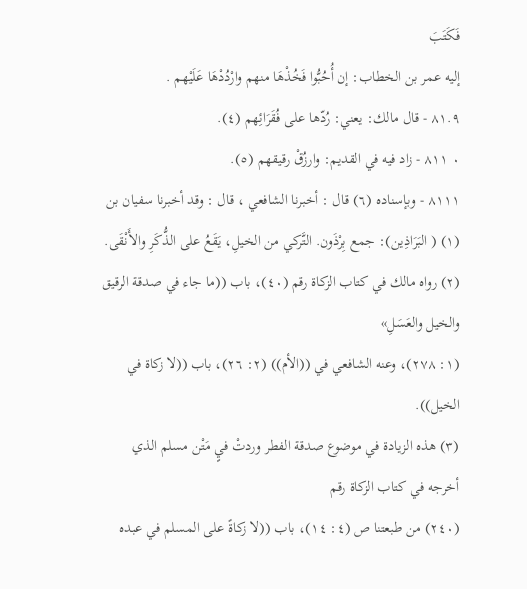فَكَتَبَ
إليه عمر بن الخطاب: إن أُحُبُّوا فَخُذْهَا منهم وارْدُدْهَا عَلَيْهم .
٨١.٩ - قال مالك: يعني: رُدّها على فُقَرَائِهم (٤).
٠ ٨١١ - زاد فيه في القديم: وارزُقْ رقيقهم (٥).
٨١١١ - وبإسناده (٦) قال : أخبرنا الشافعي ، قال : وقد أخبرنا سفيان بن
(١) ( البَرَاذِين): جمع بِرْذَون. التَّركي من الخيلِ، يَقَعُ على الذُّكَرِ والأَنْقَى.
(٢) رواه مالك في كتاب الزكاة رقم (٤٠)، باب ((ما جاء في صدقة الرقيق والخيل والعَسَلِ»
(١: ٢٧٨)، وعنه الشافعي في ((الأم)) (٢: ٢٦)، باب ((لا زكاة في الخيل)).
(٣) هذه الزيادة في موضوع صدقة الفطر وردتْ فيٍ مَتْن مسلم الذي أخرجه في كتاب الزكاة رقم
(٢٤٠) من طبعتنا ص (٤: ١٤)، باب ((لا زكاةً على المسلم في عبده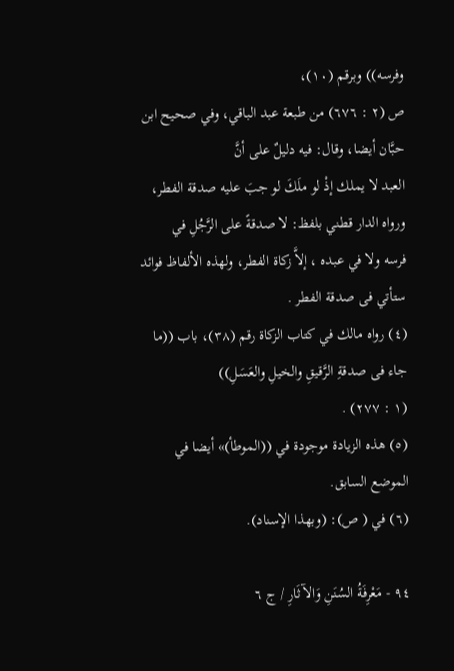وفرسه)) وبرقم (١٠)،
ص (٢ : ٦٧٦) من طبعة عبد الباقي، وفي صحيح ابن حبَّان أيضا، وقال: فيه دليلٌ على أنَّ
العبد لا يملك إذْ لو ملَكَ لو جبَ عليه صدقة الفطر، ورواه الدار قطني بلفظ: لا صدقةً على الرَّجُلِ في
فرسه ولا في عبده ، إلاَّ زكاة الفطر، ولهذه الألفاظ فوائد ستأتي فى صدقة الفطر .
(٤) رواه مالك في كتاب الزكاة رقم (٣٨)، باب ((ما جاء فى صدقةِ الرَّقيقِ والخيلِ والعَسَلِ))
(١ : ٢٧٧) .
(٥) هذه الزيادة موجودة في ((الموطأ)» أيضا في الموضع السابق.
(٦) في ( ص): (وبهذا الإسناد).

٩٤ - مَعْرِفَةُ السُنَنِ وَالآثَارِ / ج ٦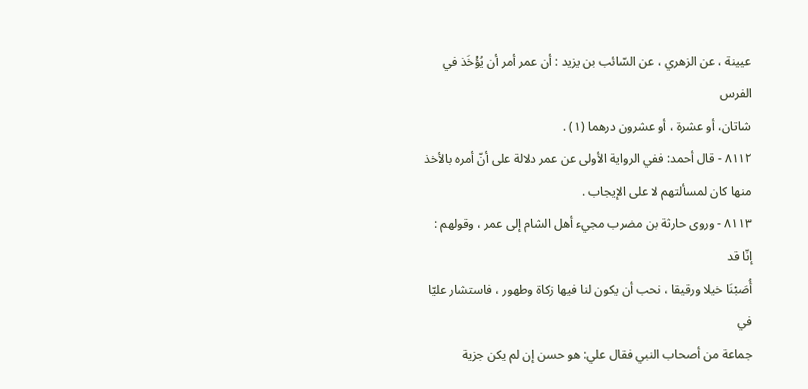عيينة ، عن الزهري ، عن السّائب بن يزيد : أن عمر أمر أن يُؤْخَذ في الفرس
شاتان، أو عشرة ، أو عشرون درهما (١) .
٨١١٢ - قال أحمد: ففي الرواية الأولى عن عمر دلالة على أنّ أمره بالأخذ
منها كان لمسألتهم لا على الإيجاب .
٨١١٣ - وروى حارثة بن مضرب مجيء أهل الشام إلى عمر ، وقولهم : إنّا قد
أُصَبْنَا خيلا ورقيقا ، نحب أن يكون لنا فيها زكاة وطهور ، فاستشار عليّا في
جماعة من أصحاب النبي فقال علي: هو حسن إن لم يكن جزية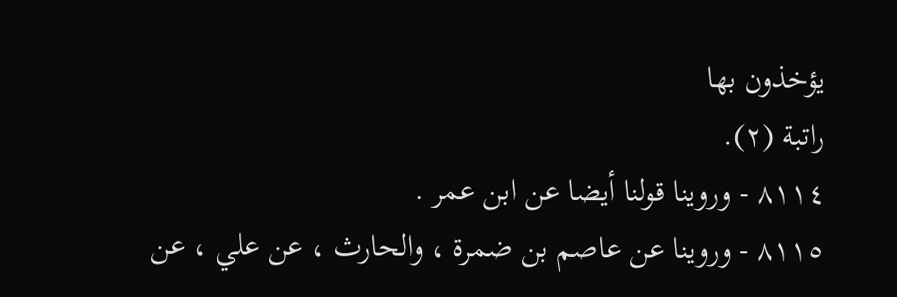يؤخذون بها
راتبة (٢).
٨١١٤ - وروينا قولنا أيضا عن ابن عمر .
٨١١٥ - وروينا عن عاصم بن ضمرة ، والحارث ، عن علي ، عن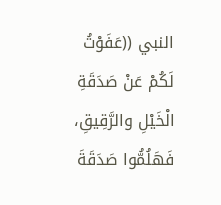النبي ((عَفَوْتُ لَكُمْ عَنْ صَدَقَةِ الْخَيْلِ والرَّقِيقِ، فَهَلُمُّوا صَدَقَةَ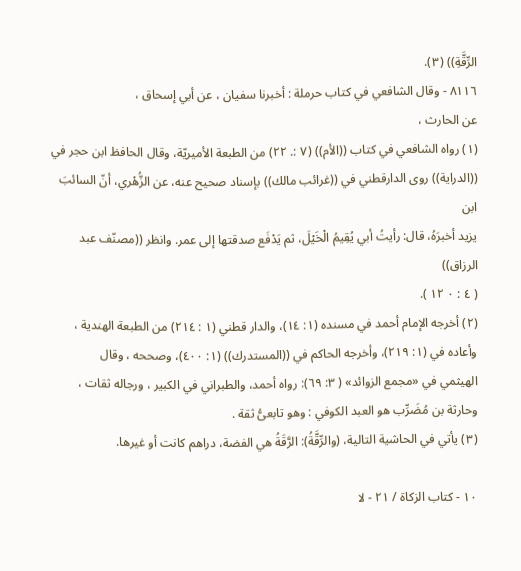الرِّقَّةِ)) (٣).
٨١١٦ - وقال الشافعي في كتاب حرملة : أخبرنا سفيان ، عن أبي إسحاق ،
عن الحارث ،
(١) رواه الشافعي في كتاب ((الأم)) (٧ :. ٢٢) من الطبعة الأميريّة، وقال الحافظ ابن حجر في
((الدراية)) روى الدارقطني في ((غرائب مالك)) بإسناد صحيح عنه، عن الزُّهْري، أنّ السائبَ ابن
يزيد أخبرَهُ، قال: رأيتُ أبي يُقِيمُ الْخَيْلَ، ثم يَدْفَع صدقتها إلى عمر. وانظر ((مصنّف عبد الرزاق))
( ٤ : ٠ ١٢ ).
(٢) أخرجه الإمام أحمد في مسنده (١: ١٤)، والدار قطني (١ : ٢١٤) من الطبعة الهندية ،
وأعاده في (١: ٢١٩)، وأخرجه الحاكم في ((المستدرك)) (١: ٤٠٠)، وصححه ، وقال
الهيثمي في «مجمع الزوائد» ( ٣: ٦٩): رواه أحمد، والطبراني في الكبير ، ورجاله ثقات ،
وحارثة بن مُضَرِّب هو العبد الكوفي : وهو تابعىُّ ثقة .
(٣) يأتي في الحاشية التالية، (والرِّقَّةُ): الرَّقَةُ هي الفضة، دراهم كانت أو غيرها.

١٠ - كتاب الزكاة / ٢١ - لا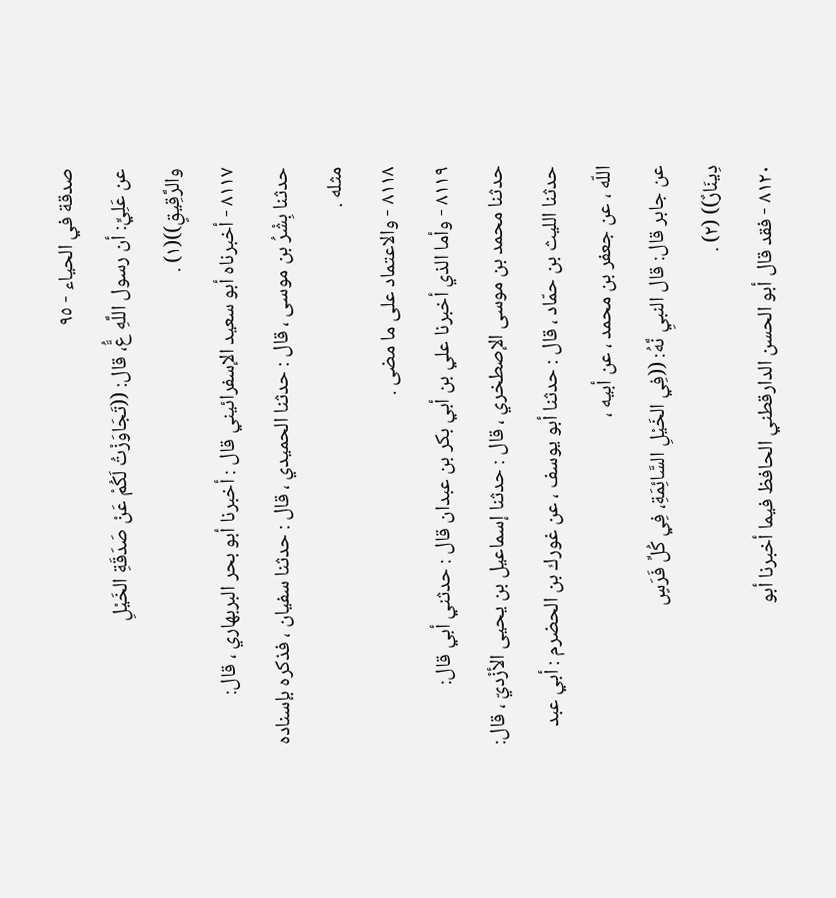صدقة في الحياء - ٩٥
عن عَلِيٍّ: أن رسول اللَّهِ عَُّ، قال: ((تَجَاوَزْتُ لَكُمْ عَنْ صَدَقَةِ الخَيْلِ
والرَّقِيقٍ))(١) .
٨١١٧ - أخبرناه أبو سعيد الإسفرائيني قال : أخبرنا أبو بحر البربهاري ، قال:
حدثنا بِشْرُ بن موسى ، قال : حدثنا الحميدي ، قال : حدثنا سفيان ، فذكره بإسناده
مثله .
٨١١٨ - والاعتماد على ما مضى .
٨١١٩ - وأما الذي أخبرنا علي بن أبي بكر بن عبدان قال : حدثني أبي قال:
حدثنا محمد بن موسى الإصطخري ، قال : حدثنا إسماعيل بن يحيى الأزْديّ ، قال:
حدثنا الليث بن حمّاد ، قال : حدثنا أبو يوسف ، عن غورك بن الحضرم : أبي عبد
اللّه ، عن جعفر بن محمد ، عن أبيه ،
عن جابر قال: قال النبيِ نَّهُ: ((فِي الخَيْلِ السَّائِمَةِ، فِي كُلِّ فَرَسٍ
دِينَارٌ)) (٢) .
٨١٢٠ - فقد قال أبو الحسن الدارقطني الحافظ فيما أخبرنا أبو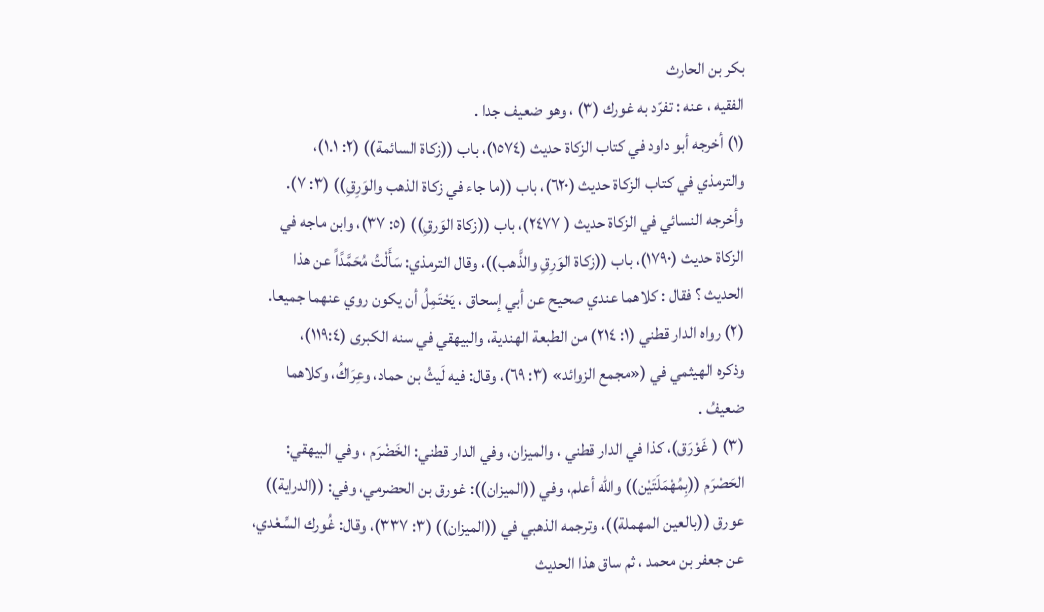بكر بن الحارث
الفقيه ، عنه : تفرّد به غورك (٣) ، وهو ضعيف جدا .
(١) أخرجه أبو داود في كتاب الزكاة حديث (١٥٧٤)، باب ((زكاة السائمة)) (٢: ١.١)،
والترمذي في كتاب الزكاة حديث (٦٢٠)، باب ((ما جاء في زكاة الذهب والوَرِقِ)) (٣: ٧).
وأخرجه النسائي في الزكاة حديث ( ٢٤٧٧)، باب ((زكاة الوَرقِ)) (٥: ٣٧)، وابن ماجه في
الزكاة حديث (١٧٩٠)، باب ((زكاة الوَرِقِ والذَّهب))، وقال الترمذي: سَأَلْتُ مُحَمَّدًاً عن هذا
الحديث ؟ فقال : كلاهما عندي صحيح عن أبي إسحاق ، يَحْتَمِلُ أن يكون روي عنهما جميعا.
(٢) رواه الدار قطني (١: ٢١٤) من الطبعة الهندية، والبيهقي في سنه الكبرى (١١٩:٤)،
وذكره الهيثمي في («مجمع الزوائد» (٣: ٦٩)، وقال: فيه لَيثُ بن حماد، وعِرَاكُ، وكلاهما
ضعيفُ .
(٣) ( غَوْرَق)، كذا في الدار قطني ، والميزان، وفي الدار قطني: الخَضْرَم ، وفي البيهقي:
الحَصْرَم ((بِمُهْمَلَتَيْن)) والله أعلم، وفي ((الميزان)): غورق بن الحضرمي، وفي: ((الدراية))
عورق ((بالعين المهملة))، وترجمه الذهبي في ((الميزان)) (٣: ٣٣٧)، وقال: غُورك السِّعْدي،
عن جعفر بن محمد ، ثم ساق هذا الحديث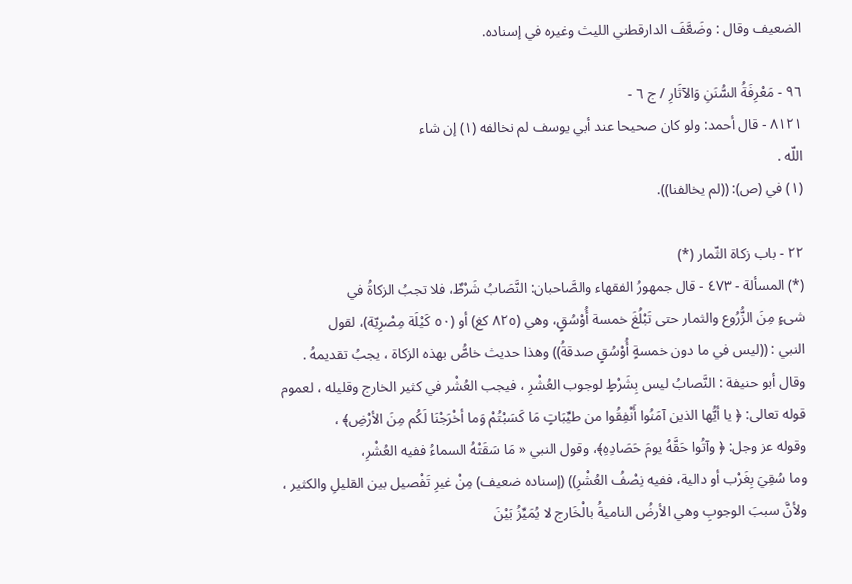الضعيف وقال : وضَعَّفَ الدارقطني الليث وغيره في إسناده.

٩٦ - مَعْرِفَةُ السُّنَنِ وَالآثَارِ / ج ٦ -
٨١٢١ - قال أحمد: ولو كان صحيحا عند أبي يوسف لم نخالفه (١) إن شاء
اللّه .
(١) في (ص): ((لم يخالفنا)).

٢٢ - باب زكاة الثّمار (*)
(*) المسألة - ٤٧٣ - قال جمهورُ الفقهاء والصَّاحبان: النَّصَابُ شَرْطٌ، فلا تجبُ الزكاةُ في
شىءٍ مِنَ الزُّرُوع والثمار حتى تَبْلُغَ خمسة أُوْسُقٍ، وهي (٨٢٥ كغ) أو (٥٠ كَيْلَة مِصْرِيّة)، لقول
النبي : ((ليس في ما دون خمسةٍ أُوْسُقٍ صدقةُ)) وهذا حديث خاصُّ بهذه الزكاة ، يجبُ تقديمهُ .
وقال أبو حنيفة : النَّصابُ ليس بِشَرْطٍ لوجوب العُشْرِ ، فيجب العُشْر في كثير الخارج وقليله ، لعموم
قوله تعالى: ﴿ يا أيُّها الذين آمَنُوا أَنْفِقُوا من طيِّبَاتٍ مَا كَسَبْتُمْ وَما أخْرَجْنَا لَكُم مِنَ الأرْضِ﴾ ،
وقوله عز وجل: ﴿ وآتُوا حَقَّهُ يومَ حَصَادِهِ﴾، وقول النبي « مَا سَقَتْهُ السماءُ ففيه العُشْرِ،
وما سُقِيَ بِغَرْب أو دالية، ففيه نِصْفُ العُشْرِ)) (إسناده ضعيف) مِنْ غيرِ تَفْصيل بين القليلِ والكثير ،
ولأنَّ سببَ الوجوبِ وهي الأرضُ الناميةُ بالْخَارج لا يُمَيِّزُ بَيْنَ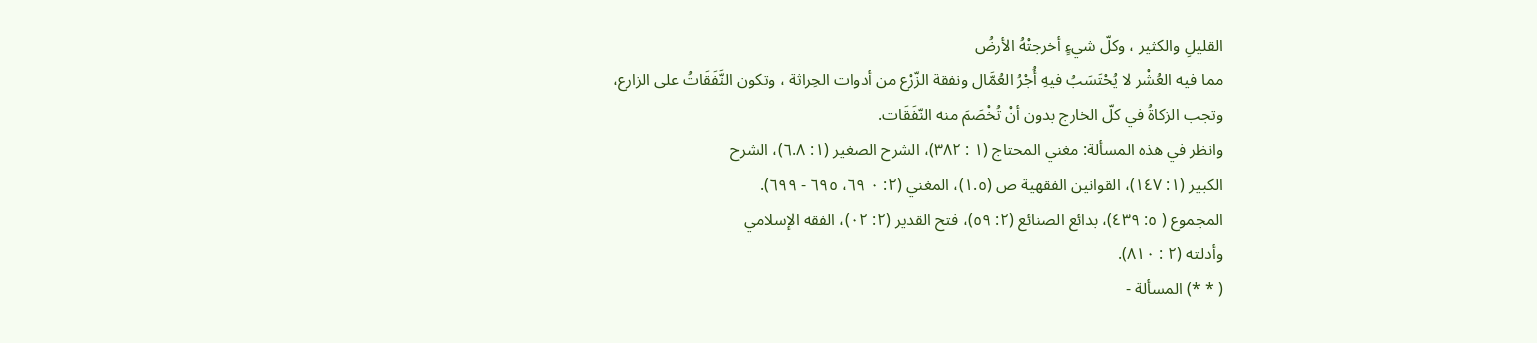القليلِ والكثير ، وكلّ شيءٍ أخرجتْهُ الأرضُ
مما فيه العُشْر لا يُحْتَسَبُ فيهِ أُجْرُ العُمَّال ونفقة الزّرْع من أدوات الحِراثة ، وتكون النَّفَقَاتُ على الزارع،
وتجب الزكاةُ في كلّ الخارج بدون أنْ تُخْصَمَ منه النّفَقَات.
وانظر في هذه المسألة: مغني المحتاج (١ : ٣٨٢)، الشرح الصغير (١: ٦.٨)، الشرح
الكبير (١: ١٤٧)، القوانين الفقهية ص (١.٥)، المغني (٢: ٠ ٦٩، ٦٩٥ - ٦٩٩).
المجموع ( ٥: ٤٣٩)، بدائع الصنائع (٢: ٥٩)، فتح القدير (٢: ٠٢)، الفقه الإسلامي
وأدلته (٢ : ٨١٠).
( * *) المسألة -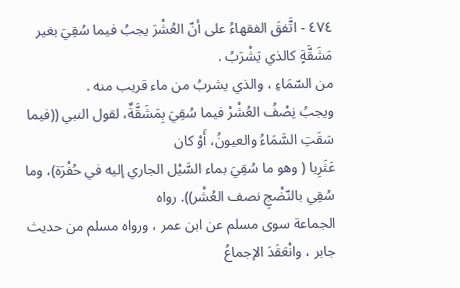٤٧٤ - اتَّفقَ الفقهاءُ على أنّ العُشْرَ يجبُ فيما سُقِيَ بغير مَشَقَّةٍ كالذي يَشْرَبُ .
من السّمَاءِ ، والذي يشربُ من ماء قريب منه .
ويجبُ نِصْفُ العُشْرْ فيما سُقِيَ بِمَشَقَّةٌ، لقول النبي ((فيما سَقَتِ السَّمَاءُ والعيونُ، أَوْ كان
عَثَرِيا ( وهو ما سُقِيَ بماء السَّيْل الجاري إليه في حُفْرَة)، وما سُقِي بالنّضْجِ نصف العُشْر)). رواه
الجماعة سوى مسلم عن ابن عمر ، ورواه مسلم من حديث جابر ، وانْعَقَدَ الإجماعُ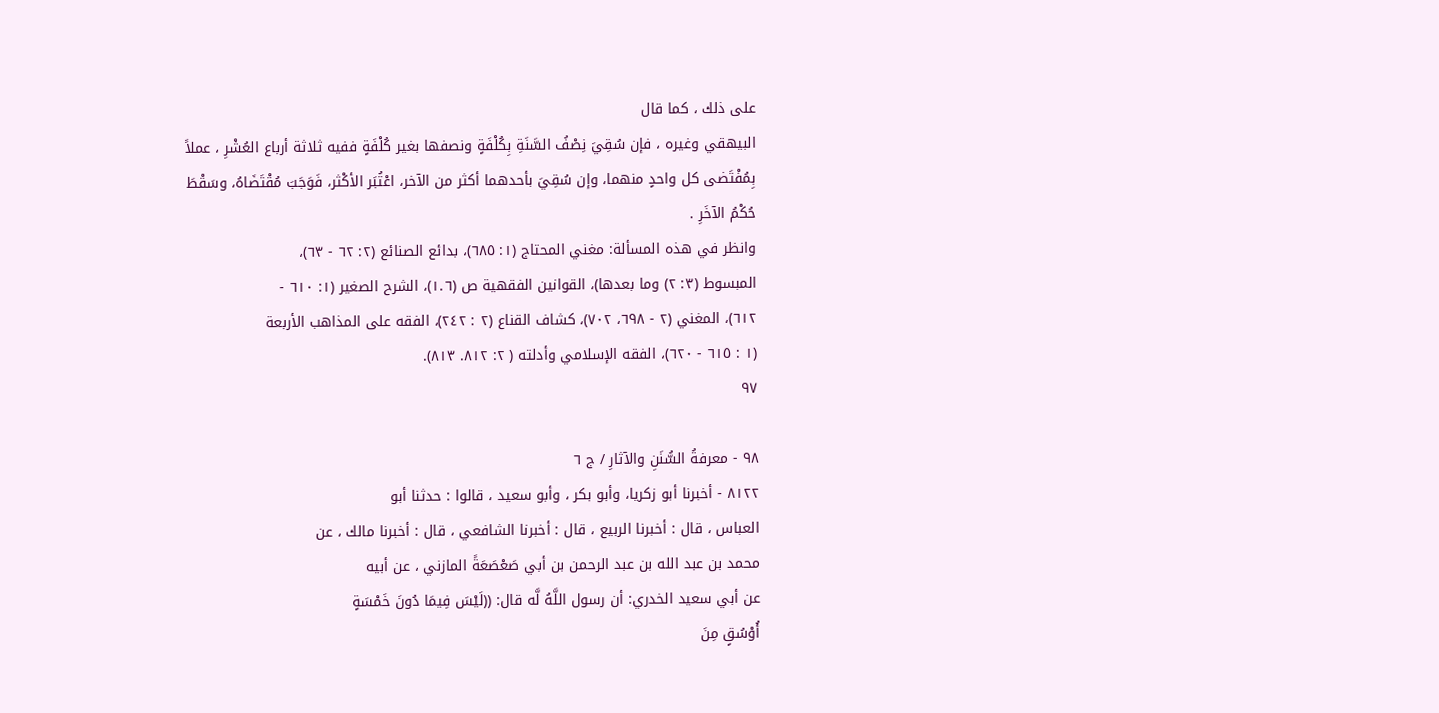على ذلك ، كما قال
البيهقي وغيره ، فإن سُقِيَ نِصْفُ السَّنَةِ بِكُلْفَةٍ ونصفها بغير كُلْفَةٍ ففيه ثلاثة أرباع العُشْرِ ، عملاً
بِمُفْتَضى كل واحدٍ منهما، وإن سُقِيَ بأحدهما أكثر من الآخر، اعْتُبَر الأكْثر، فَوَجَبَ مُقْتَضَاهُ، وسَقْطَ
حُكْمُ الآخَرِ .
وانظر في هذه المسألة: مغني المحتاج (١: ٦٨٥)، بدائع الصنائع (٢: ٦٢ - ٦٣)،
المبسوط (٣: ٢) وما بعدها)، القوانين الفقهية ص (١.٦)، الشرح الصغير (١: ٦١٠ -
٦١٢)، المغني (٢ - ٦٩٨، ٧٠٢)، كشاف القناع (٢ : ٢٤٢)، الفقه على المذاهب الأربعة
(١ : ٦١٥ - ٦٢٠)، الفقه الإسلامي وأدلته ( ٢: ٨١٢. ٨١٣).
٩٧

٩٨ - معرفةُ السُّنَنِ والآثارِ / ج ٦
٨١٢٢ - أخبرنا أبو زكريا، وأبو بكر ، وأبو سعيد ، قالوا : حدثنا أبو
العباس ، قال : أخبرنا الربيع ، قال : أخبرنا الشافعي ، قال : أخبرنا مالك ، عن
محمد بن عبد الله بن عبد الرحمن بن أبي صَعْصَعَةً المازني ، عن أبيه
عن أبي سعيد الخدري: أن رسول اللَّهُ لَّه قال: ((لَيْسَ فِيمَا دُونَ خَمْسَةٍ
أُوْسُقٍ مِنَ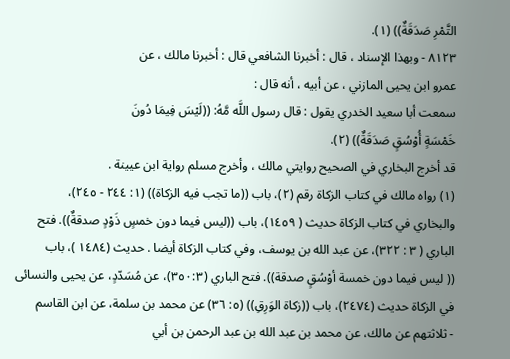التَّمْرِ صَدَقَةٌ)) (١).
٨١٢٣ - وبهذا الإسناد ، قال : أخبرنا الشافعي قال : أخبرنا مالك ، عن
عمرو ابن يحيى المازني ، عن أبيه ، أنه قال :
سمعت أبا سعيد الخدري يقول : قال رسول اللَّه مَّهُ: ((لَيْسَ فِيمَا دُونَ
خَمْسَةٍ أُوْسُقٍ صَدَقَةٌ)) (٢).
قد أخرج البخاري في الصحيح روايتي مالك ، وأخرج مسلم رواية ابن عيينة .
(١) رواه مالك في كتاب الزكاة رقم (٢)، باب ((ما تجب فيه الزكاة)) (١: ٢٤٤ - ٢٤٥)،
والبخاري في كتاب الزكاة حديث ( ١٤٥٩)، باب ((ليس فيما دون خمسٍ ذَوْدٍ صدقةٌ)). فتح
الباري ( ٣ : ٣٢٢)، عن عبد الله بن يوسف، وفي كتاب الزكاة أيضا . حديث (١٤٨٤ )، باب
(( ليس فيما دون خمسة أوْسُقٍ صدقة)). فتح الباري (٣٥٠:٣)، عن مُسَدّدٍ، عن يحيى والنسائى
في الزكاة حديث (٢٤٧٤)، باب ((زكاة الوَرِقِ)) (٥: ٣٦) عن محمد بن سلمة، عن ابن القاسم
- ثلاثتهم عن مالك، عن محمد بن عبد الله بن عبد الرحمن بن أبي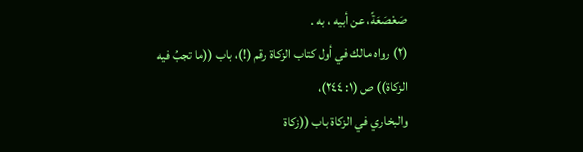صَعْصَعَةً، عن أبيه ، به .
(٢) رواه مالك في أول كتاب الزكاة رقم (!)، باب ((ما تجبُ فيه الزكاة)) ص (١: ٢٤٤)،
والبخاري في الزكاة باب ((زكاة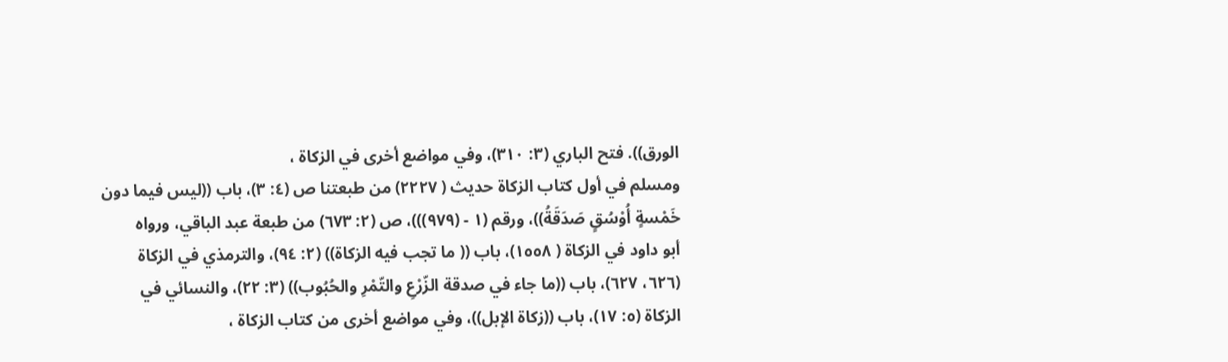الورق)). فتح الباري (٣: ٣١٠)، وفي مواضع أخرى في الزكاة ،
ومسلم في أول كتاب الزكاة حديث ( ٢٢٢٧) من طبعتنا ص (٤: ٣)، باب ((ليس فيما دون
خَمْسةٍ أُوْسُقٍ صَدَقَةُ))، ورقم (١ - (٩٧٩)))، ص (٢: ٦٧٣) من طبعة عبد الباقي، ورواه
أبو داود في الزكاة ( ١٥٥٨)، باب (( ما تجب فيه الزكاة)) (٢: ٩٤)، والترمذي في الزكاة
(٦٢٦، ٦٢٧)، باب ((ما جاء في صدقة الزّرْعِ والتّمْرِ والحُبُوب)) (٣: ٢٢)، والنسائي في
الزكاة (٥: ١٧)، باب ((زكاة الإبل))، وفي مواضع أخرى من كتاب الزكاة ،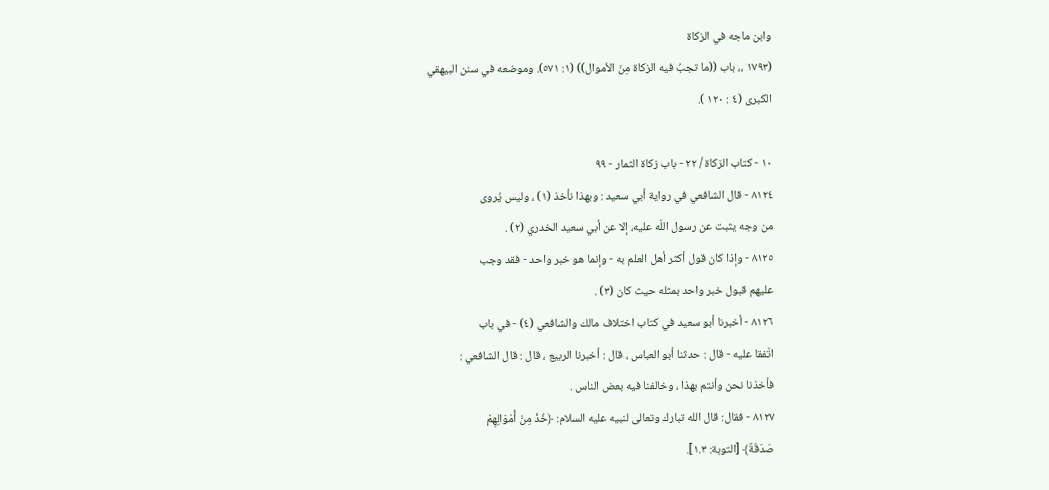وابن ماجه في الزكاة
(١٧٩٣ ،، باب ((ما تجبُ فيه الزكاة مِنَ الأموال)) (١: ٥٧١). وموضعه في سنن البيهقي
الكبرى (٤ : ١٢٠ ).

١٠ - كتاب الزكاة / ٢٢ - باب زكاة الثمار - ٩٩
٨١٢٤ - قال الشافعي في رواية أبي سعيد : وبهذا نأخذ (١) ، وليس يُروى
من وجه يثبت عن رسول اللّه عليه، إلا عن أبي سعيد الخدري (٢) .
٨١٢٥ - وإذا كان قول أكثر أهل العلم به - وإنما هو خبر واحد - فقد وجب
علیهم قبول خبر واحد بمثله حيث كان (٣) .
٨١٢٦ - أخبرنا أبو سعيد في كتاب اختلاف مالك والشافعي (٤) - في باب
اتّفقا عليه - قال : حدثنا أبو العباس ، قال : أخبرنا الربيع ، قال : قال الشافعي :
فأخذنا نحن وأنتم بهذا ، وخالفنا فيه بعض الناس .
٨١٢٧ - فقال: قال الله تبارك وتعالى لنبيه عليه السلام: ﴿خُذْ مِنْ أُمْوَالِهِمْ
صَدَقَةٌ﴾ [التوبة: ١.٣].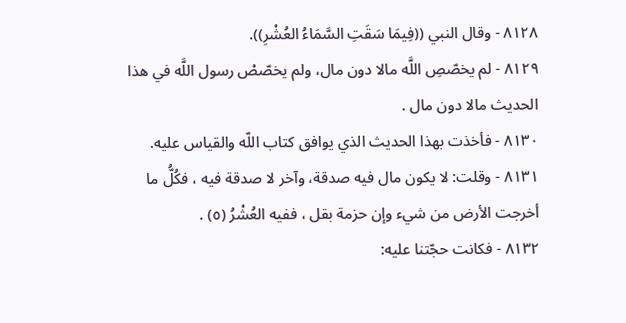٨١٢٨ - وقال النبي ((فِيمَا سَقَتِ السَّمَاءُ العُشْرِ)).
٨١٢٩ - لم يخصّصِ اللَّه مالا دون مال، ولم يخصّصْ رسول اللَّه في هذا
الحديث مالا دون مال .
٨١٣٠ - فأخذت بهذا الحديث الذي يوافق كتاب اللّه والقياس عليه.
٨١٣١ - وقلت: لا يكون مال فيه صدقة، وآخر لا صدقة فيه ، فكُلُّ ما
أخرجت الأرض من شيء وإن حزمة بقل ، ففيه العُشْرُ (٥) .
٨١٣٢ - فكانت حجّتنا عليه: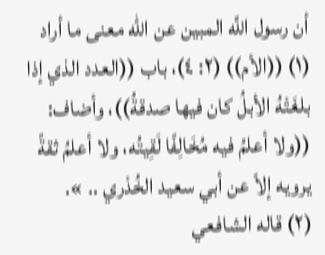أن رسول اللَّه المبين عن اللّه معنى ما أراد
(١) ((الأم)) (٢: ٤)، باب ((العدد الذي إذا بلغَتْهُ الأبلُ كان فيها صدقةُ))، وأضاف:
((ولا أعلمُ فيه مُخَالِفًا لَقِيتُه، ولا أعلمُ ثقةً يرويه إلاّ عن أبي سعيد الخُدْري .. ».
(٢) قاله الشافعي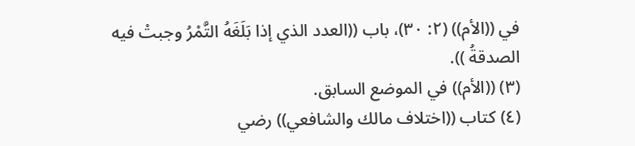في ((الأم)) (٢: ٣٠)، باب ((العدد الذي إذا بَلَغَهُ التَّمْرُ وجبتْ فيه
الصدقةُ )).
(٣) ((الأم)) في الموضع السابق.
(٤) كتاب ((اختلاف مالك والشافعي)) رضي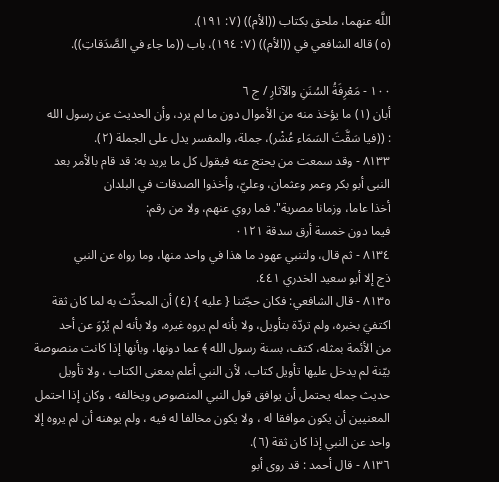اللَّه عنهما، ملحق بكتاب ((الأم)) (٧: ١٩١).
(٥) قاله الشافعي في ((الأم)) (٧: ١٩٤)، باب ((ما جاء في الصَّدَقاتِ)).

١٠٠ - مَعْرِفَةُ السُنَنِ والآثارِ / ج ٦
أبان (١) ما يؤخذ منه من الأموال دون ما لم يرد، وأن الحديث عن رسول الله
: ((فيا سَقَّتَ السَمَاء عُشْر)، جملة، والمفسر يدل على الجملة (٢).
٨١٣٣ - وقد سمعت من يحتج عنه فيقول كل ما يريد به: قد قام بالأمر بعد
النبى أبو بكر وعمر وعثمان، وعليّ، وأخذوا الصدقات في البلدان
أخذا عاما، وزمانا مصرية". فما روي عنهم، ولا من رقم:
فيما دون خمسة أرق سدقة ٠١٢١
٨١٣٤ - ثم قال، ولتنبي عهود ما هذا في واحد منها، وما رواه عن النبي
ذج إلا أبو سعيد الخدري ٤٤١.
٨١٣٥ - قال الشافعي: فكان حجّتنا { عليه } (٤) أن المحدِّث به لما كان ثقة
اكتفيَ بخبره، ولم تردّة بتأويل، ولا بأنه لم يروه غيره، ولا بأنه لم يُرْوَ عن أحد
من الأئمة بمثله، كتف، بسنة رسول الله ﴾ عما دونها، وبأنها إذا كانت منصوصة
بيّنة لم يدخل عليها تأويل كتاب، لأن النبي أعلم بمعنى الكتاب ، ولا تأويل
حديث جمله يحتمل أن يوافق قول النبي المنصوص ويخالفه ، وكان إذا احتمل
المعنيين أن يكون موافقا له ، ولا يكون مخالفا له فيه ، ولم يوهنه أن لم يروه إلا
واحد عن النبي إذا كان ثقة (٦).
٨١٣٦ - قال أحمد : قد روى أبو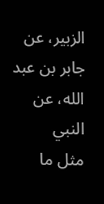الزبير، عن جابر بن عبد الله، عن النبي
مثل ما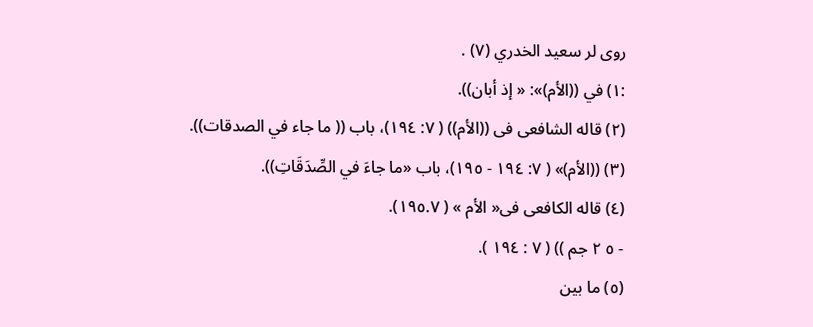روى لر سعيد الخدري (٧) .
:١) في ((الأم)»: « إذ أبان)).
(٢) قاله الشافعى فى ((الأم)) ( ٧: ١٩٤)، باب (( ما جاء في الصدقات)).
(٣) ((الأم)» ( ٧: ١٩٤ - ١٩٥)، باب «ما جاءَ في الصِّدَقَاتِ)).
(٤) قاله الكافعى فى« الأم » ( ١٩٥.٧).
- ٥ ٢ جم )) ( ٧ : ١٩٤ ).
(٥) ما بين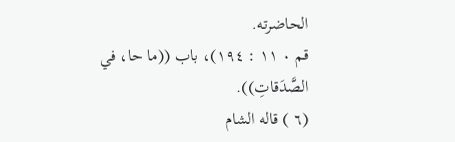الحاضرته.
قم ٠ ١١ : ١٩٤)، باب ((ما حا، في الصَّدَقاتِ)).
(٦ ) قاله الشام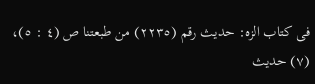فى كتاب الزه: حديث رقم (٢٢٣٥) من طبعتنا ص (٤ : ٥)،
(٧) حديث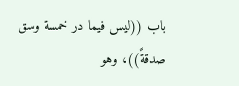باب ((ليس فيما در خمسة وسق صدقةً))، وهو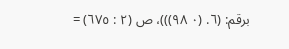برقم: (٦. (٠ ٩٨)))، ص (٢ : ٦٧٥) =